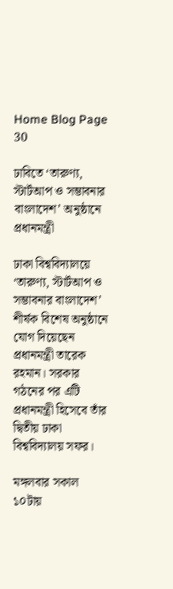Home Blog Page 30

ঢাবিতে ‘তারুণ্য, স্টার্টআপ ও সম্ভাবনার বাংলাদেশ’ অনুষ্ঠানে প্রধানমন্ত্রী

ঢাকা বিশ্ববিদ্যালয়ে ‘তারুণ্য, স্টার্টআপ ও সম্ভাবনার বাংলাদেশ’ শীর্ষক বিশেষ অনুষ্ঠানে যোগ দিয়েছেন প্রধানমন্ত্রী তারেক রহমান। সরকার গঠনের পর এটি প্রধানমন্ত্রী হিসেবে তাঁর দ্বিতীয় ঢাকা বিশ্ববিদ্যালয় সফর।

মঙ্গলবার সকাল ১০টায়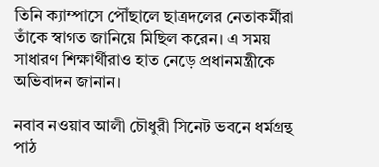তিনি ক্যাম্পাসে পৌঁছালে ছাত্রদলের নেতাকর্মীরা তাঁকে স্বাগত জানিয়ে মিছিল করেন। এ সময় সাধারণ শিক্ষার্থীরাও হাত নেড়ে প্রধানমন্ত্রীকে অভিবাদন জানান।

নবাব নওয়াব আলী চৌধুরী সিনেট ভবনে ধর্মগ্রন্থ পাঠ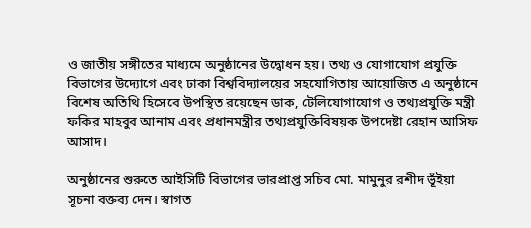ও জাতীয় সঙ্গীতের মাধ্যমে অনুষ্ঠানের উদ্বোধন হয়। তথ্য ও যোগাযোগ প্রযুক্তি বিভাগের উদ্যোগে এবং ঢাকা বিশ্ববিদ্যালয়ের সহযোগিতায় আয়োজিত এ অনুষ্ঠানে বিশেষ অতিথি হিসেবে উপস্থিত রয়েছেন ডাক, টেলিযোগাযোগ ও তথ্যপ্রযুক্তি মন্ত্রী ফকির মাহবুব আনাম এবং প্রধানমন্ত্রীর তথ্যপ্রযুক্তিবিষয়ক উপদেষ্টা রেহান আসিফ আসাদ।

অনুষ্ঠানের শুরুতে আইসিটি বিভাগের ভারপ্রাপ্ত সচিব মো. মামুনুর রশীদ ভূঁইয়া সূচনা বক্তব্য দেন। স্বাগত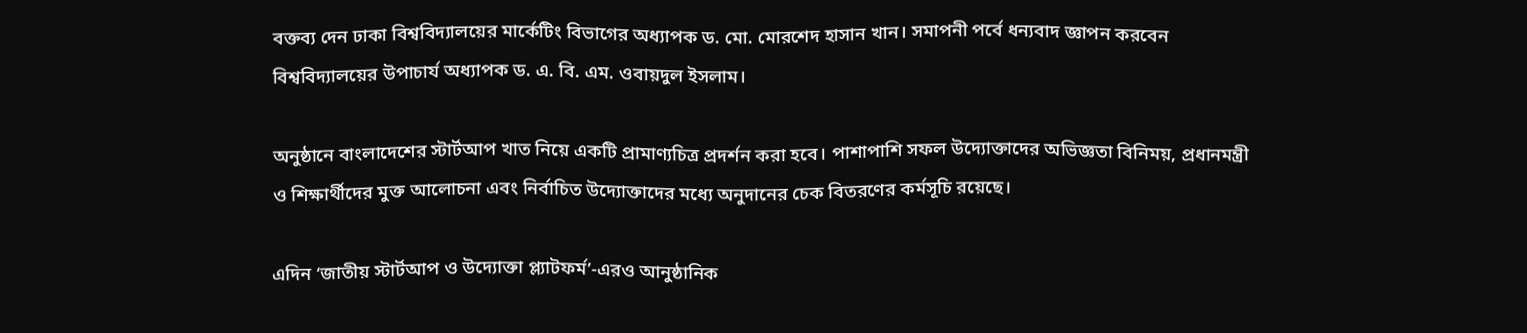বক্তব্য দেন ঢাকা বিশ্ববিদ্যালয়ের মার্কেটিং বিভাগের অধ্যাপক ড. মো. মোরশেদ হাসান খান। সমাপনী পর্বে ধন্যবাদ জ্ঞাপন করবেন বিশ্ববিদ্যালয়ের উপাচার্য অধ্যাপক ড. এ. বি. এম. ওবায়দুল ইসলাম।

অনুষ্ঠানে বাংলাদেশের স্টার্টআপ খাত নিয়ে একটি প্রামাণ্যচিত্র প্রদর্শন করা হবে। পাশাপাশি সফল উদ্যোক্তাদের অভিজ্ঞতা বিনিময়, প্রধানমন্ত্রী ও শিক্ষার্থীদের মুক্ত আলোচনা এবং নির্বাচিত উদ্যোক্তাদের মধ্যে অনুদানের চেক বিতরণের কর্মসূচি রয়েছে।

এদিন ‘জাতীয় স্টার্টআপ ও উদ্যোক্তা প্ল্যাটফর্ম’-এরও আনুষ্ঠানিক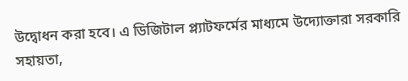উদ্বোধন করা হবে। এ ডিজিটাল প্ল্যাটফর্মের মাধ্যমে উদ্যোক্তারা সরকারি সহায়তা,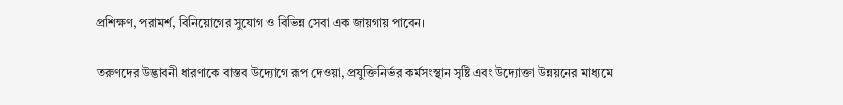প্রশিক্ষণ, পরামর্শ, বিনিয়োগের সুযোগ ও বিভিন্ন সেবা এক জায়গায় পাবেন।

তরুণদের উদ্ভাবনী ধারণাকে বাস্তব উদ্যোগে রূপ দেওয়া, প্রযুক্তিনির্ভর কর্মসংস্থান সৃষ্টি এবং উদ্যোক্তা উন্নয়নের মাধ্যমে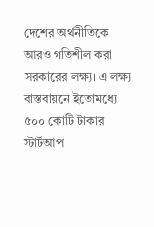দেশের অর্থনীতিকে আরও গতিশীল করা সরকারের লক্ষ্য। এ লক্ষ্য বাস্তবায়নে ইতোমধ্যে ৫০০ কোটি টাকার স্টার্টআপ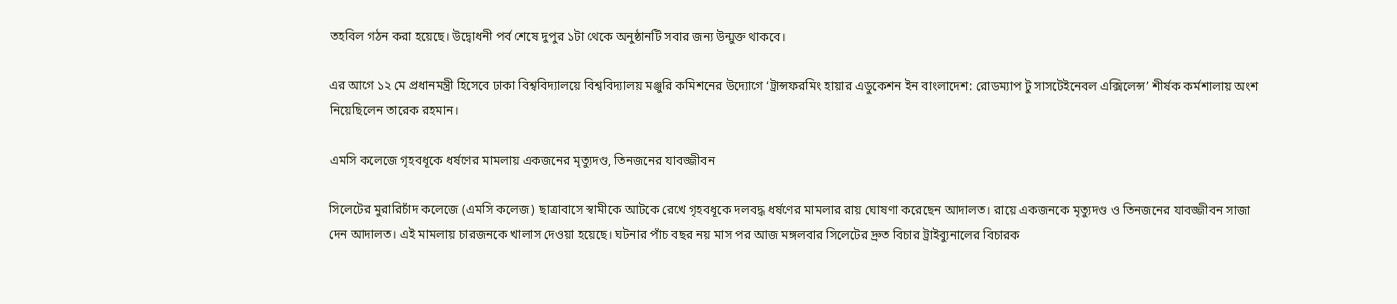তহবিল গঠন করা হয়েছে। উদ্বোধনী পর্ব শেষে দুপুর ১টা থেকে অনুষ্ঠানটি সবার জন্য উন্মুক্ত থাকবে।

এর আগে ১২ মে প্রধানমন্ত্রী হিসেবে ঢাকা বিশ্ববিদ্যালয়ে বিশ্ববিদ্যালয় মঞ্জুরি কমিশনের উদ্যোগে ‘ট্রান্সফরমিং হায়ার এডুকেশন ইন বাংলাদেশ: রোডম্যাপ টু সাসটেইনেবল এক্সিলেন্স’ শীর্ষক কর্মশালায় অংশ নিয়েছিলেন তারেক রহমান।

এমসি কলেজে গৃহবধূকে ধর্ষণের মামলায় একজনের মৃত্যুদণ্ড, তিনজনের যাবজ্জীবন

সিলেটের মুরারিচাঁদ কলেজে (এমসি কলেজ) ছাত্রাবাসে স্বামীকে আটকে রেখে গৃহবধূকে দলবদ্ধ ধর্ষণের মামলার রায় ঘোষণা করেছেন আদালত। রায়ে একজনকে মৃত্যুদণ্ড ও তিনজনের যাবজ্জীবন সাজা দেন আদালত। এই মামলায় চারজনকে খালাস দেওয়া হয়েছে। ঘটনার পাঁচ বছর নয় মাস পর আজ মঙ্গলবার সিলেটের দ্রুত বিচার ট্রাইব্যুনালের বিচারক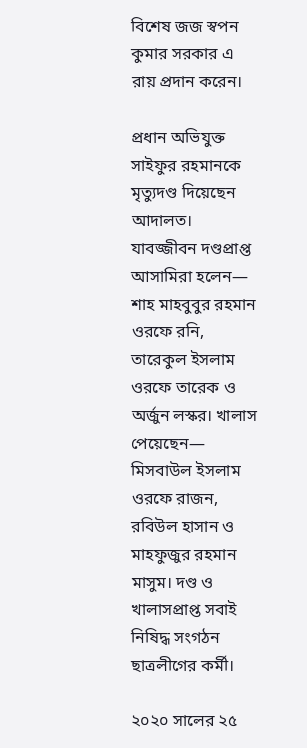বিশেষ জজ স্বপন কুমার সরকার এ রায় প্রদান করেন।

প্রধান অভিযুক্ত সাইফুর রহমানকে মৃত্যুদণ্ড দিয়েছেন আদালত। যাবজ্জীবন দণ্ডপ্রাপ্ত আসামিরা হলেন— শাহ মাহবুবুর রহমান ওরফে রনি, তারেকুল ইসলাম ওরফে তারেক ও অর্জুন লস্কর। খালাস পেয়েছেন— মিসবাউল ইসলাম ওরফে রাজন, রবিউল হাসান ও মাহফুজুর রহমান মাসুম। দণ্ড ও খালাসপ্রাপ্ত সবাই নিষিদ্ধ সংগঠন ছাত্রলীগের কর্মী।

২০২০ সালের ২৫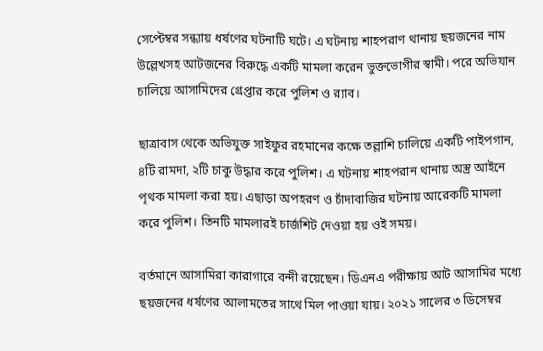সেপ্টেম্বর সন্ধ্যায় ধর্ষণের ঘটনাটি ঘটে। এ ঘটনায় শাহপরাণ থানায় ছয়জনের নাম উল্লেখসহ আটজনের বিরুদ্ধে একটি মামলা করেন ভুক্তভোগীর স্বামী। পরে অভিযান চালিয়ে আসামিদের গ্রেপ্তার করে পুলিশ ও র‍্যাব।

ছাত্রাবাস থেকে অভিযুক্ত সাইফুর রহমানের কক্ষে তল্লাশি চালিয়ে একটি পাইপগান, ৪টি রামদা, ২টি চাকু উদ্ধার করে পুলিশ। এ ঘটনায় শাহপরান থানায় অস্ত্র আইনে পৃথক মামলা করা হয়। এছাড়া অপহরণ ও চাঁদাবাজির ঘটনায় আরেকটি মামলা করে পুলিশ। তিনটি মামলারই চার্জশিট দেওয়া হয় ওই সময়।

বর্তমানে আসামিরা কারাগারে বন্দী রয়েছেন। ডিএনএ পরীক্ষায় আট আসামির মধ্যে ছয়জনের ধর্ষণের আলামতের সাথে মিল পাওয়া যায়। ২০২১ সালের ৩ ডিসেম্বর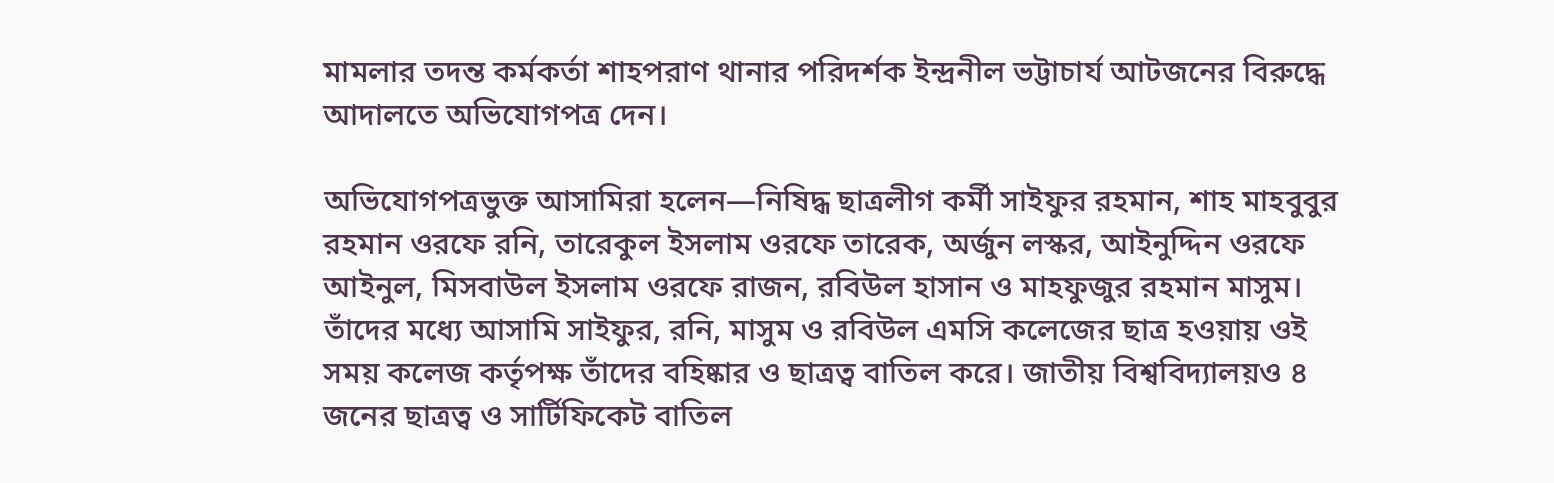মামলার তদন্ত কর্মকর্তা শাহপরাণ থানার পরিদর্শক ইন্দ্রনীল ভট্টাচার্য আটজনের বিরুদ্ধে আদালতে অভিযোগপত্র দেন।

অভিযোগপত্রভুক্ত আসামিরা হলেন—নিষিদ্ধ ছাত্রলীগ কর্মী সাইফুর রহমান, শাহ মাহবুবুর রহমান ওরফে রনি, তারেকুল ইসলাম ওরফে তারেক, অর্জুন লস্কর, আইনুদ্দিন ওরফে আইনুল, মিসবাউল ইসলাম ওরফে রাজন, রবিউল হাসান ও মাহফুজুর রহমান মাসুম। তাঁদের মধ্যে আসামি সাইফুর, রনি, মাসুম ও রবিউল এমসি কলেজের ছাত্র হওয়ায় ওই সময় কলেজ কর্তৃপক্ষ তাঁদের বহিষ্কার ও ছাত্রত্ব বাতিল করে। জাতীয় বিশ্ববিদ্যালয়ও ৪ জনের ছাত্রত্ব ও সার্টিফিকেট বাতিল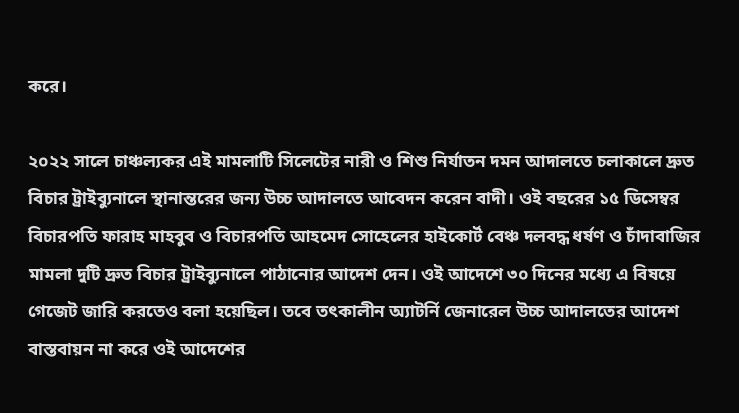করে।

২০২২ সালে চাঞ্চল্যকর এই মামলাটি সিলেটের নারী ও শিশু নির্যাতন দমন আদালতে চলাকালে দ্রুত বিচার ট্রাইব্যুনালে স্থানান্তরের জন্য উচ্চ আদালতে আবেদন করেন বাদী। ওই বছরের ১৫ ডিসেম্বর বিচারপতি ফারাহ মাহবুব ও বিচারপতি আহমেদ সোহেলের হাইকোর্ট বেঞ্চ দলবদ্ধ ধর্ষণ ও চাঁদাবাজির মামলা দুটি দ্রুত বিচার ট্রাইব্যুনালে পাঠানোর আদেশ দেন। ওই আদেশে ৩০ দিনের মধ্যে এ বিষয়ে গেজেট জারি করতেও বলা হয়েছিল। তবে তৎকালীন অ্যাটর্নি জেনারেল উচ্চ আদালতের আদেশ বাস্তবায়ন না করে ওই আদেশের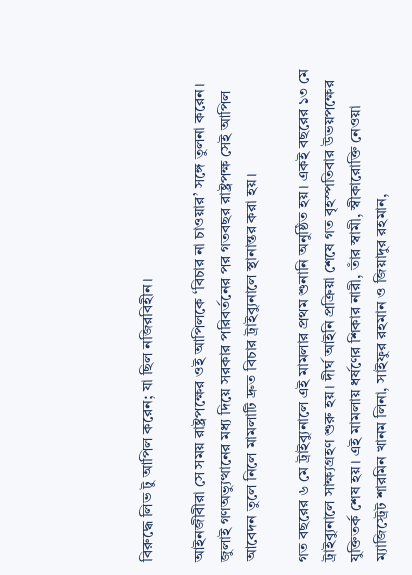বিরুদ্ধে লিভ টু আপিল করেন; যা ছিল নজিরবিহীন।

আইনজীবীরা সে সময় রাষ্ট্রপক্ষের ওই আপিলকে ‘বিচার না চাওয়ার’ সঙ্গে তুলনা করেন। জুলাই গণঅভ্যুত্থানের মধ্য দিয়ে সরকার পরিবর্তনের পর গতবছর রাষ্ট্রপক্ষ সেই আপিল আবেদন তুলে নিলে মামলাটি দ্রুত বিচার ট্রাইব্যুনালে স্থানান্তর করা হয়।

গত বছরের ৬ মে ট্রাইব্যুনালে এই মামলার প্রথম শুনানি অনুষ্ঠিত হয়। একই বছরের ১৩ মে ট্রাইব্যুনালে সাক্ষ্যগ্রহণ শুরু হয়। দীর্ঘ আইনি প্রক্রিয়া শেষে গত বৃহস্পতিবার উভয়পক্ষের যুক্তিতর্ক শেষ হয়। এই মামলায় ধর্ষণের শিকার নারী, তাঁর স্বামী, স্বীকারোক্তি নেওয়া ম্যাজিস্ট্রেট শারমিন খানম লিনা, সাইফুর রহমান ও জিয়াদুর রহমান,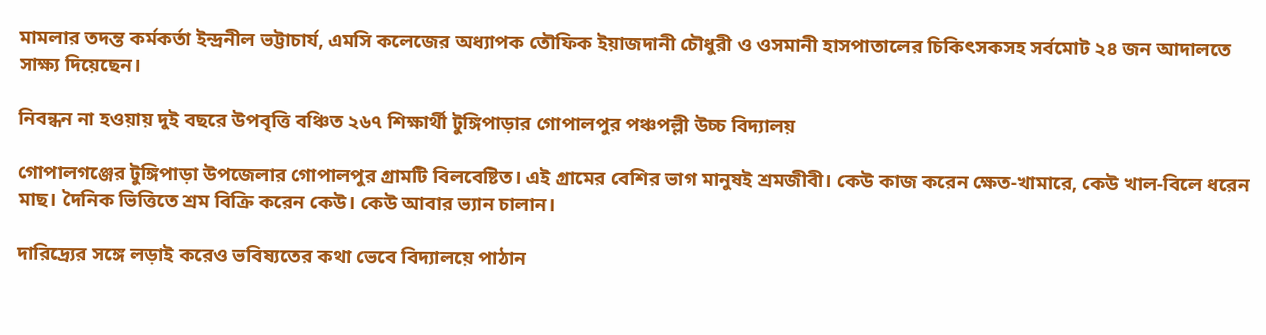মামলার তদন্ত কর্মকর্তা ইন্দ্রনীল ভট্টাচার্য, এমসি কলেজের অধ্যাপক তৌফিক ইয়াজদানী চৌধুরী ও ওসমানী হাসপাতালের চিকিৎসকসহ সর্বমোট ২৪ জন আদালতে সাক্ষ্য দিয়েছেন।

নিবন্ধন না হওয়ায় দুই বছরে উপবৃত্তি বঞ্চিত ২৬৭ শিক্ষার্থী টুঙ্গিপাড়ার গোপালপুর পঞ্চপল্লী উচ্চ বিদ্যালয়

গোপালগঞ্জের টুঙ্গিপাড়া উপজেলার গোপালপুর গ্রামটি বিলবেষ্টিত। এই গ্রামের বেশির ভাগ মানুষই শ্রমজীবী। কেউ কাজ করেন ক্ষেত-খামারে, কেউ খাল-বিলে ধরেন মাছ। দৈনিক ভিত্তিতে শ্রম বিক্রি করেন কেউ। কেউ আবার ভ্যান চালান।

দারিদ্র্যের সঙ্গে লড়াই করেও ভবিষ্যতের কথা ভেবে বিদ্যালয়ে পাঠান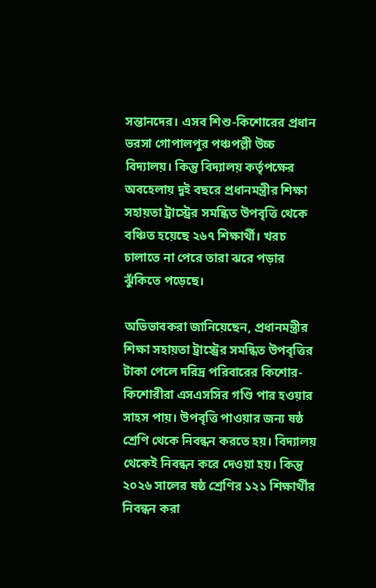সন্তানদের। এসব শিশু-কিশোরের প্রধান ভরসা গোপালপুর পঞ্চপল্লী উচ্চ বিদ্যালয়। কিন্তু বিদ্যালয় কর্তৃপক্ষের অবহেলায় দুই বছরে প্রধানমন্ত্রীর শিক্ষা সহায়তা ট্রাস্ট্রের সমন্ধিত উপবৃত্তি থেকে বঞ্চিত হয়েছে ২৬৭ শিক্ষার্থী। খরচ চালাতে না পেরে তারা ঝরে পড়ার ঝুঁকিতে পড়েছে।

অভিভাবকরা জানিয়েছেন, প্রধানমন্ত্রীর শিক্ষা সহায়তা ট্রাস্ট্রের সমন্ধিত উপবৃত্তির টাকা পেলে দরিদ্র পরিবারের কিশোর-কিশোরীরা এসএসসির গণ্ডি পার হওয়ার সাহস পায়। উপবৃত্তি পাওয়ার জন্য ষষ্ঠ শ্রেণি থেকে নিবন্ধন করতে হয়। বিদ্যালয় থেকেই নিবন্ধন করে দেওয়া হয়। কিন্তু ২০২৬ সালের ষষ্ঠ শ্রেণির ১২১ শিক্ষার্থীর নিবন্ধন করা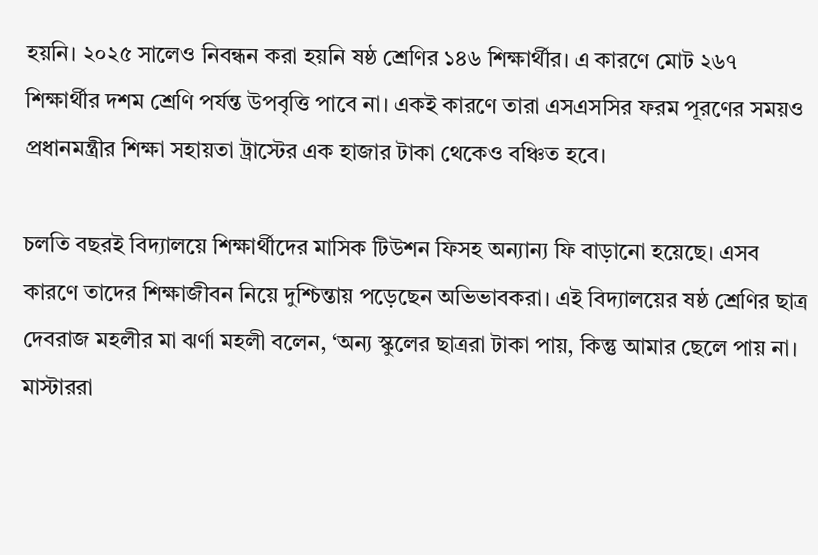হয়নি। ২০২৫ সালেও নিবন্ধন করা হয়নি ষষ্ঠ শ্রেণির ১৪৬ শিক্ষার্থীর। এ কারণে মোট ২৬৭ শিক্ষার্থীর দশম শ্রেণি পর্যন্ত উপবৃত্তি পাবে না। একই কারণে তারা এসএসসির ফরম পূরণের সময়ও প্রধানমন্ত্রীর শিক্ষা সহায়তা ট্রাস্টের এক হাজার টাকা থেকেও বঞ্চিত হবে।

চলতি বছরই বিদ্যালয়ে শিক্ষার্থীদের মাসিক টিউশন ফিসহ অন্যান্য ফি বাড়ানো হয়েছে। এসব কারণে তাদের শিক্ষাজীবন নিয়ে দুশ্চিন্তায় পড়েছেন অভিভাবকরা। এই বিদ্যালয়ের ষষ্ঠ শ্রেণির ছাত্র দেবরাজ মহলীর মা ঝর্ণা মহলী বলেন, ‘অন্য স্কুলের ছাত্ররা টাকা পায়, কিন্তু আমার ছেলে পায় না। মাস্টাররা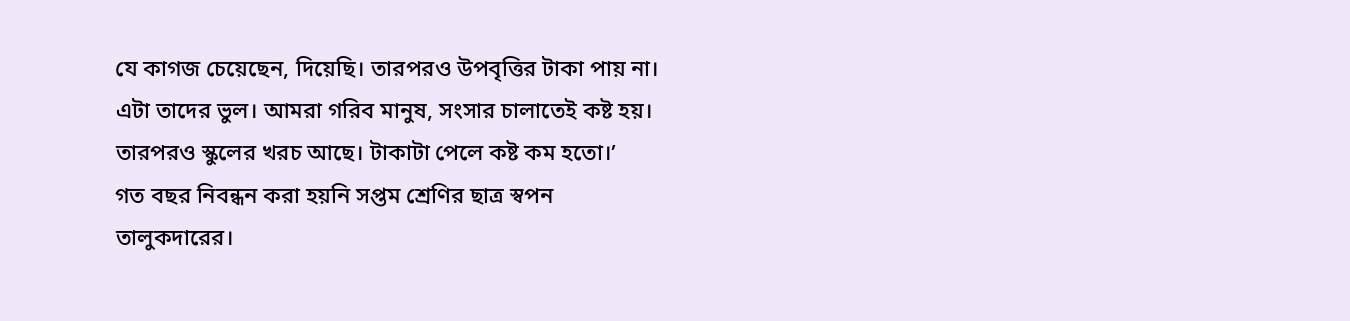যে কাগজ চেয়েছেন, দিয়েছি। তারপরও উপবৃত্তির টাকা পায় না। এটা তাদের ভুল। আমরা গরিব মানুষ, সংসার চালাতেই কষ্ট হয়। তারপরও স্কুলের খরচ আছে। টাকাটা পেলে কষ্ট কম হতো।’
গত বছর নিবন্ধন করা হয়নি সপ্তম শ্রেণির ছাত্র স্বপন তালুকদারের।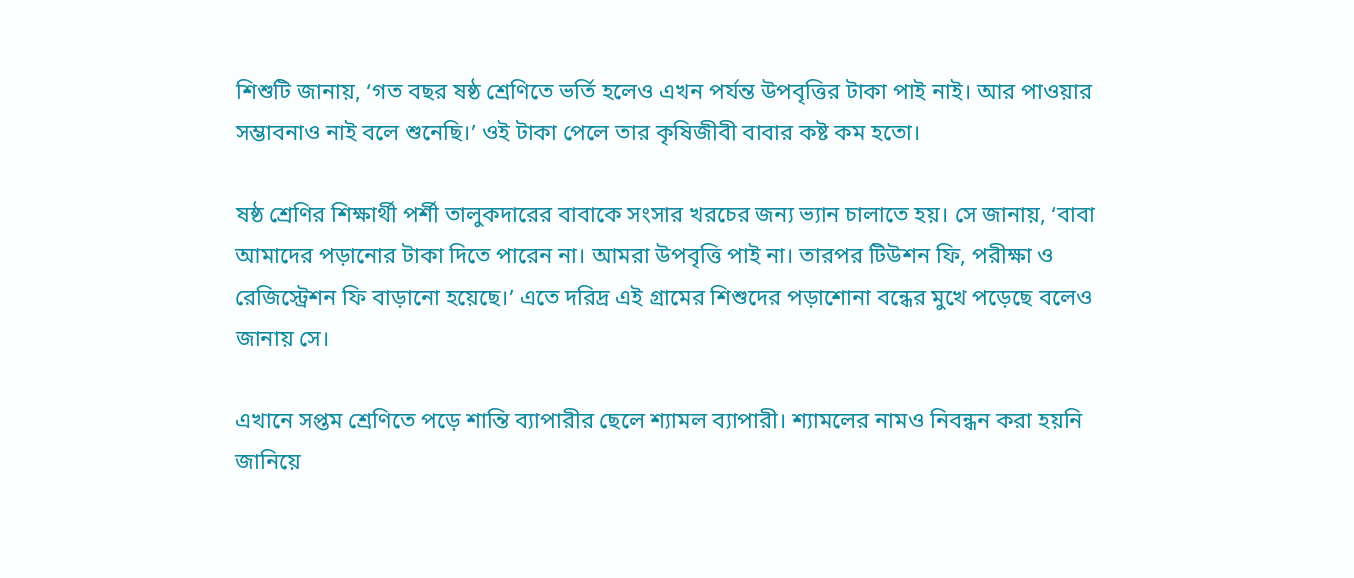শিশুটি জানায়, ‘গত বছর ষষ্ঠ শ্রেণিতে ভর্তি হলেও এখন পর্যন্ত উপবৃত্তির টাকা পাই নাই। আর পাওয়ার সম্ভাবনাও নাই বলে শুনেছি।’ ওই টাকা পেলে তার কৃষিজীবী বাবার কষ্ট কম হতো।

ষষ্ঠ শ্রেণির শিক্ষার্থী পর্শী তালুকদারের বাবাকে সংসার খরচের জন্য ভ্যান চালাতে হয়। সে জানায়, ‘বাবা আমাদের পড়ানোর টাকা দিতে পারেন না। আমরা উপবৃত্তি পাই না। তারপর টিউশন ফি, পরীক্ষা ও রেজিস্ট্রেশন ফি বাড়ানো হয়েছে।’ এতে দরিদ্র এই গ্রামের শিশুদের পড়াশোনা বন্ধের মুখে পড়েছে বলেও জানায় সে।

এখানে সপ্তম শ্রেণিতে পড়ে শান্তি ব্যাপারীর ছেলে শ্যামল ব্যাপারী। শ্যামলের নামও নিবন্ধন করা হয়নি জানিয়ে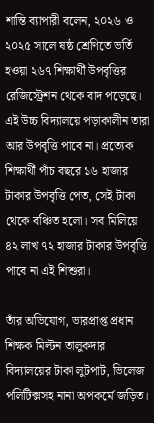শান্তি ব্যাপারী বলেন, ২০২৬ ও ২০২৫ সালে ষষ্ঠ শ্রেণিতে ভর্তি হওয়া ২৬৭ শিক্ষার্থী উপবৃত্তির রেজিস্ট্রেশন থেকে বাদ পড়েছে। এই উচ্চ বিদ্যালয়ে পড়াকালীন তারা আর উপবৃত্তি পাবে না। প্রত্যেক শিক্ষার্থী পাঁচ বছরে ১৬ হাজার টাকার উপবৃত্তি পেত, সেই টাকা থেকে বঞ্চিত হলো। সব মিলিয়ে ৪২ লাখ ৭২ হাজার টাকার উপবৃত্তি পাবে না এই শিশুরা।

তাঁর অভিযোগ, ভারপ্রাপ্ত প্রধান শিক্ষক মিল্টন তালুকদার বিদ্যালয়ের টাকা লুটপাট, ভিলেজ পলিটিক্সসহ নানা অপকর্মে জড়িত।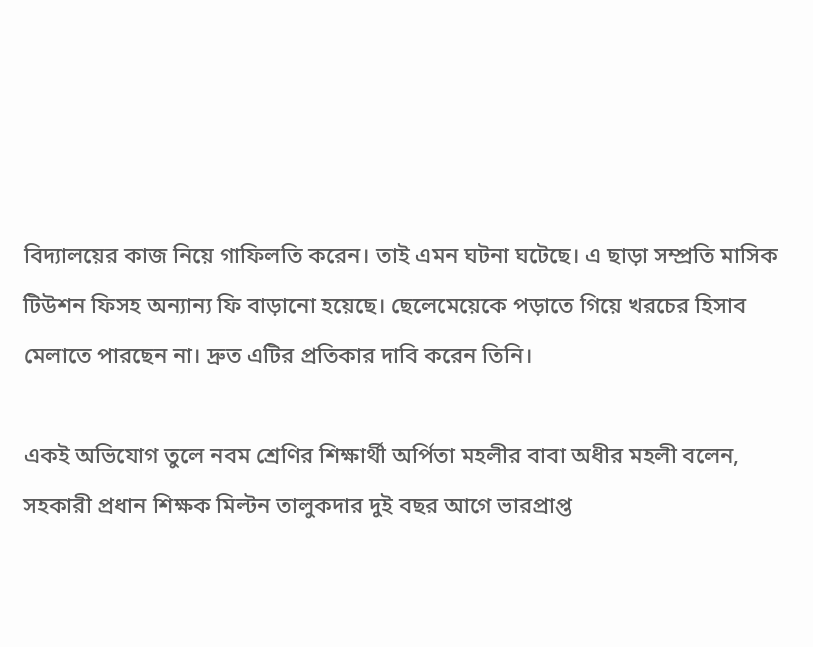বিদ্যালয়ের কাজ নিয়ে গাফিলতি করেন। তাই এমন ঘটনা ঘটেছে। এ ছাড়া সম্প্রতি মাসিক টিউশন ফিসহ অন্যান্য ফি বাড়ানো হয়েছে। ছেলেমেয়েকে পড়াতে গিয়ে খরচের হিসাব মেলাতে পারছেন না। দ্রুত এটির প্রতিকার দাবি করেন তিনি।

একই অভিযোগ তুলে নবম শ্রেণির শিক্ষার্থী অর্পিতা মহলীর বাবা অধীর মহলী বলেন, সহকারী প্রধান শিক্ষক মিল্টন তালুকদার দুই বছর আগে ভারপ্রাপ্ত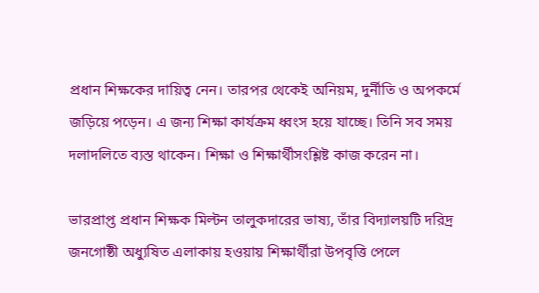প্রধান শিক্ষকের দায়িত্ব নেন। তারপর থেকেই অনিয়ম, দুর্নীতি ও অপকর্মে জড়িয়ে পড়েন। এ জন্য শিক্ষা কার্যক্রম ধ্বংস হয়ে যাচ্ছে। তিনি সব সময় দলাদলিতে ব্যস্ত থাকেন। শিক্ষা ও শিক্ষার্থীসংশ্লিষ্ট কাজ করেন না।

ভারপ্রাপ্ত প্রধান শিক্ষক মিল্টন তালুকদারের ভাষ্য, তাঁর বিদ্যালয়টি দরিদ্র জনগোষ্ঠী অধ্যুষিত এলাকায় হওয়ায় শিক্ষার্থীরা উপবৃত্তি পেলে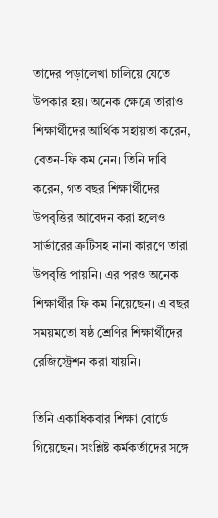তাদের পড়ালেখা চালিয়ে যেতে উপকার হয়। অনেক ক্ষেত্রে তারাও শিক্ষার্থীদের আর্থিক সহায়তা করেন, বেতন-ফি কম নেন। তিনি দাবি করেন, গত বছর শিক্ষার্থীদের উপবৃত্তির আবেদন করা হলেও সার্ভারের ত্রুটিসহ নানা কারণে তারা উপবৃত্তি পায়নি। এর পরও অনেক শিক্ষার্থীর ফি কম নিয়েছেন। এ বছর সময়মতো ষষ্ঠ শ্রেণির শিক্ষার্থীদের রেজিস্ট্রেশন করা যায়নি।

তিনি একাধিকবার শিক্ষা বোর্ডে গিয়েছেন। সংশ্লিষ্ট কর্মকর্তাদের সঙ্গে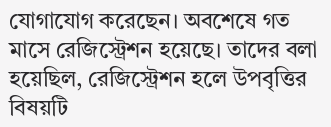যোগাযোগ করেছেন। অবশেষে গত মাসে রেজিস্ট্রেশন হয়েছে। তাদের বলা হয়েছিল, রেজিস্ট্রেশন হলে উপবৃত্তির বিষয়টি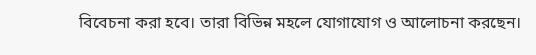বিবেচনা করা হবে। তারা বিভিন্ন মহলে যোগাযোগ ও আলোচনা করছেন।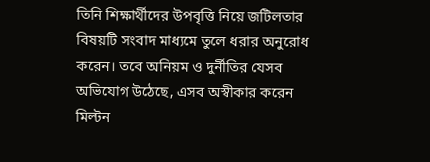তিনি শিক্ষার্থীদের উপবৃত্তি নিয়ে জটিলতার বিষয়টি সংবাদ মাধ্যমে তুলে ধরার অনুরোধ করেন। তবে অনিয়ম ও দুর্নীতির যেসব অভিযোগ উঠেছে, এসব অস্বীকার করেন মিল্টন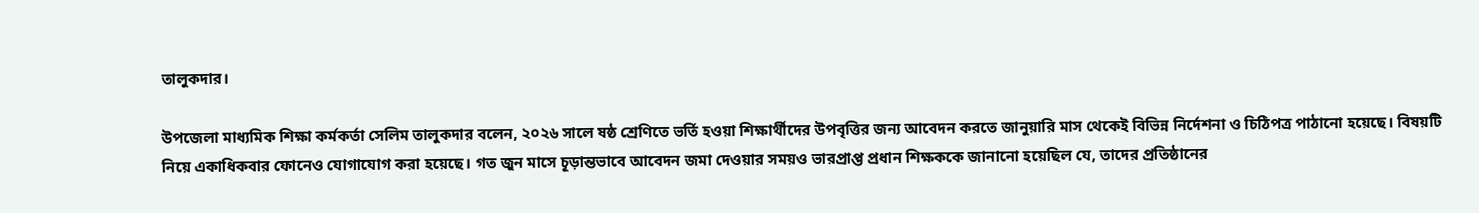তালুকদার।

উপজেলা মাধ্যমিক শিক্ষা কর্মকর্তা সেলিম তালুকদার বলেন, ২০২৬ সালে ষষ্ঠ শ্রেণিতে ভর্তি হওয়া শিক্ষার্থীদের উপবৃত্তির জন্য আবেদন করতে জানুয়ারি মাস থেকেই বিভিন্ন নির্দেশনা ও চিঠিপত্র পাঠানো হয়েছে। বিষয়টি নিয়ে একাধিকবার ফোনেও যোগাযোগ করা হয়েছে। গত জুন মাসে চূড়ান্তভাবে আবেদন জমা দেওয়ার সময়ও ভারপ্রাপ্ত প্রধান শিক্ষককে জানানো হয়েছিল যে, তাদের প্রতিষ্ঠানের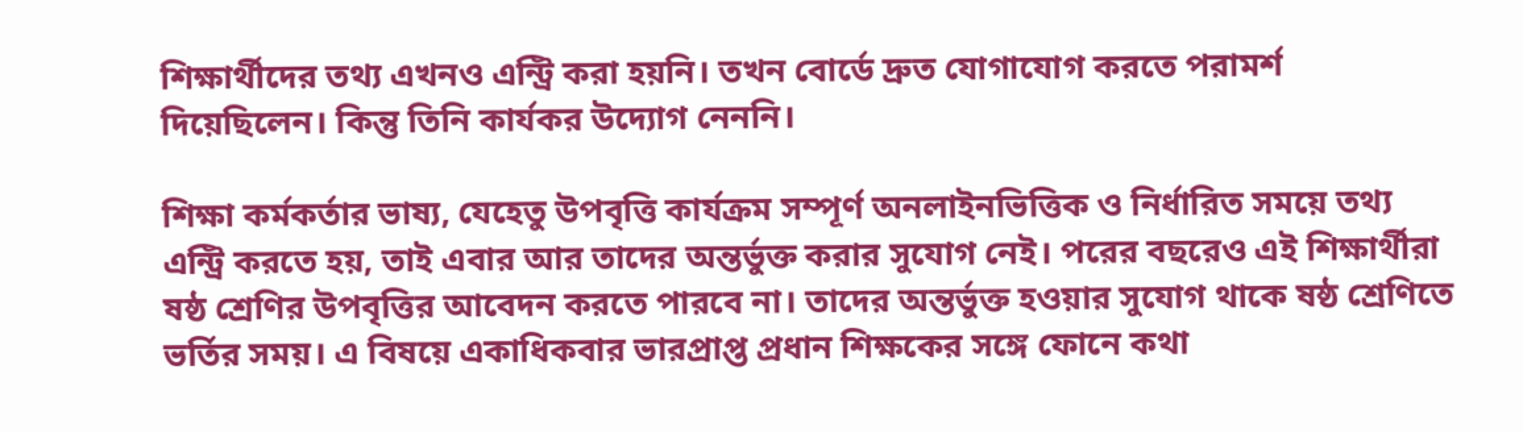শিক্ষার্থীদের তথ্য এখনও এন্ট্রি করা হয়নি। তখন বোর্ডে দ্রুত যোগাযোগ করতে পরামর্শ দিয়েছিলেন। কিন্তু তিনি কার্যকর উদ্যোগ নেননি।

শিক্ষা কর্মকর্তার ভাষ্য, যেহেতু উপবৃত্তি কার্যক্রম সম্পূর্ণ অনলাইনভিত্তিক ও নির্ধারিত সময়ে তথ্য এন্ট্রি করতে হয়, তাই এবার আর তাদের অন্তর্ভুক্ত করার সুযোগ নেই। পরের বছরেও এই শিক্ষার্থীরা ষষ্ঠ শ্রেণির উপবৃত্তির আবেদন করতে পারবে না। তাদের অন্তর্ভুক্ত হওয়ার সুযোগ থাকে ষষ্ঠ শ্রেণিতে ভর্তির সময়। এ বিষয়ে একাধিকবার ভারপ্রাপ্ত প্রধান শিক্ষকের সঙ্গে ফোনে কথা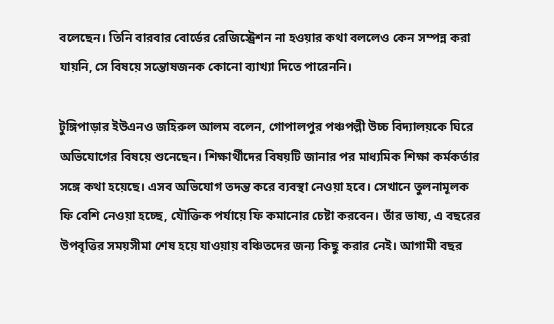বলেছেন। তিনি বারবার বোর্ডের রেজিস্ট্রেশন না হওয়ার কথা বললেও কেন সম্পন্ন করা যায়নি, সে বিষয়ে সন্তোষজনক কোনো ব্যাখ্যা দিতে পারেননি।

টুঙ্গিপাড়ার ইউএনও জহিরুল আলম বলেন, গোপালপুর পঞ্চপল্লী উচ্চ বিদ্যালয়কে ঘিরে অভিযোগের বিষয়ে শুনেছেন। শিক্ষার্থীদের বিষয়টি জানার পর মাধ্যমিক শিক্ষা কর্মকর্তার সঙ্গে কথা হয়েছে। এসব অভিযোগ তদন্ত করে ব্যবস্থা নেওয়া হবে। সেখানে তুলনামূলক ফি বেশি নেওয়া হচ্ছে, যৌক্তিক পর্যায়ে ফি কমানোর চেষ্টা করবেন। তাঁর ভাষ্য, এ বছরের উপবৃত্তির সময়সীমা শেষ হয়ে যাওয়ায় বঞ্চিতদের জন্য কিছু করার নেই। আগামী বছর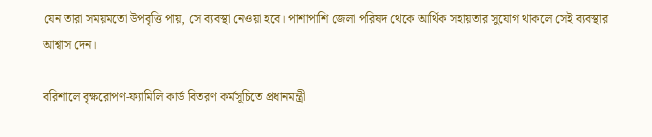যেন তারা সময়মতো উপবৃত্তি পায়, সে ব্যবস্থা নেওয়া হবে। পাশাপাশি জেলা পরিষদ থেকে আর্থিক সহায়তার সুযোগ থাকলে সেই ব্যবস্থার আশ্বাস দেন।

বরিশালে বৃক্ষরোপণ-ফ্যামিলি কার্ড বিতরণ কর্মসূচিতে প্রধানমন্ত্রী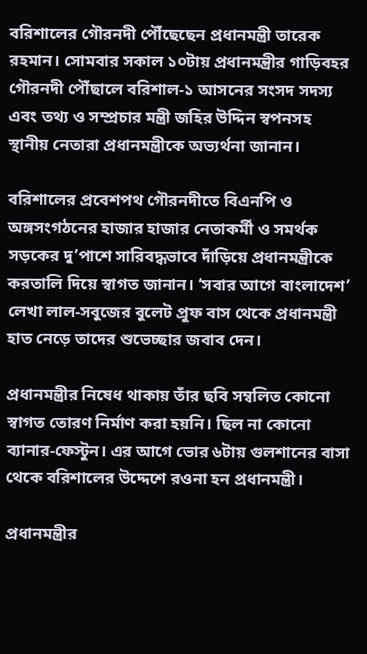বরিশালের গৌরনদী পৌঁছেছেন প্রধানমন্ত্রী তারেক রহমান। সোমবার সকাল ১০টায় প্রধানমন্ত্রীর গাড়িবহর গৌরনদী পৌঁছালে বরিশাল-১ আসনের সংসদ সদস্য এবং তথ্য ও সম্প্রচার মন্ত্রী জহির উদ্দিন স্বপনসহ স্থানীয় নেতারা প্রধানমন্ত্রীকে অভ্যর্থনা জানান।

বরিশালের প্রবেশপথ গৌরনদীতে বিএনপি ও অঙ্গসংগঠনের হাজার হাজার নেতাকর্মী ও সমর্থক সড়কের দু’পাশে সারিবদ্ধভাবে দাঁড়িয়ে প্রধানমন্ত্রীকে করতালি দিয়ে স্বাগত জানান। ‘সবার আগে বাংলাদেশ’ লেখা লাল-সবুজের বুলেট প্রুফ বাস থেকে প্রধানমন্ত্রী হাত নেড়ে তাদের শুভেচ্ছার জবাব দেন।

প্রধানমন্ত্রীর নিষেধ থাকায় তাঁর ছবি সম্বলিত কোনো স্বাগত তোরণ নির্মাণ করা হয়নি। ছিল না কোনো ব্যানার-ফেস্টুন। এর আগে ভোর ৬টায় গুলশানের বাসা থেকে বরিশালের উদ্দেশে রওনা হন প্রধানমন্ত্রী।

প্রধানমন্ত্রীর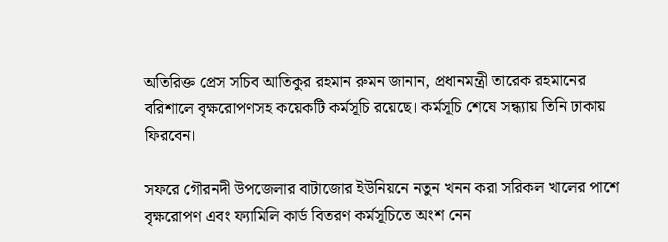অতিরিক্ত প্রেস সচিব আতিকুর রহমান রুমন জানান, প্রধানমন্ত্রী তারেক রহমানের বরিশালে বৃক্ষরোপণসহ কয়েকটি কর্মসূচি রয়েছে। কর্মসূচি শেষে সন্ধ্যায় তিনি ঢাকায় ফিরবেন।

সফরে গৌরনদী উপজেলার বাটাজোর ইউনিয়নে নতুন খনন করা সরিকল খালের পাশে বৃক্ষরোপণ এবং ফ্যামিলি কার্ড বিতরণ কর্মসূচিতে অংশ নেন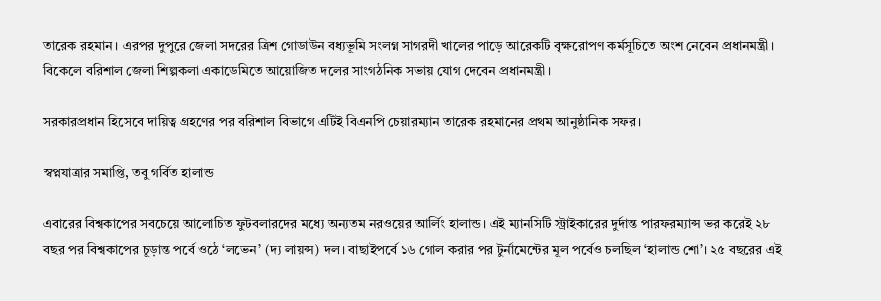তারেক রহমান। এরপর দুপুরে জেলা সদরের ত্রিশ গোডাউন বধ্যভূমি সংলগ্ন সাগরদী খালের পাড়ে আরেকটি বৃক্ষরোপণ কর্মসূচিতে অংশ নেবেন প্রধানমন্ত্রী। বিকেলে বরিশাল জেলা শিল্পকলা একাডেমিতে আয়োজিত দলের সাংগঠনিক সভায় যোগ দেবেন প্রধানমন্ত্রী।

সরকারপ্রধান হিসেবে দায়িত্ব গ্রহণের পর বরিশাল বিভাগে এটিই বিএনপি চেয়ারম্যান তারেক রহমানের প্রথম আনুষ্ঠানিক সফর।

স্বপ্নযাত্রার সমাপ্তি, তবু গর্বিত হালান্ড

এবারের বিশ্বকাপের সবচেয়ে আলোচিত ফুটবলারদের মধ্যে অন্যতম নরওয়ের আর্লিং হালান্ড। এই ম্যানসিটি স্ট্রাইকারের দুর্দান্ত পারফরম্যান্স ভর করেই ২৮ বছর পর বিশ্বকাপের চূড়ান্ত পর্বে ওঠে ‘লভেন’ (দ্য লায়ন্স) দল। বাছাইপর্বে ১৬ গোল করার পর টুর্নামেন্টের মূল পর্বেও চলছিল ‘হালান্ড শো’। ২৫ বছরের এই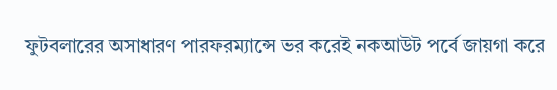ফুটবলারের অসাধারণ পারফরম্যান্সে ভর করেই নকআউট পর্বে জায়গা করে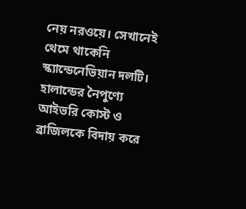নেয় নরওয়ে। সেখানেই থেমে থাকেনি স্ক্যান্ডেনেভিয়ান দলটি। হালান্ডের নৈপুণ্যে আইভরি কোস্ট ও ব্রাজিলকে বিদায় করে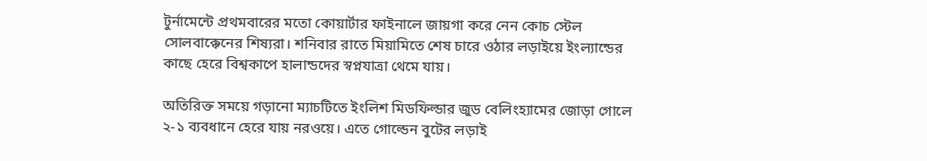টুর্নামেন্টে প্রথমবারের মতো কোয়ার্টার ফাইনালে জায়গা করে নেন কোচ স্টেল সোলবাক্কেনের শিষ্যরা। শনিবার রাতে মিয়ামিতে শেষ চারে ওঠার লড়াইয়ে ইংল্যান্ডের কাছে হেরে বিশ্বকাপে হালান্ডদের স্বপ্নযাত্রা থেমে যায়।

অতিরিক্ত সময়ে গড়ানো ম্যাচটিতে ইংলিশ মিডফিল্ডার জুড বেলিংহ্যামের জোড়া গোলে ২-১ ব্যবধানে হেরে যায় নরওয়ে। এতে গোল্ডেন বুটের লড়াই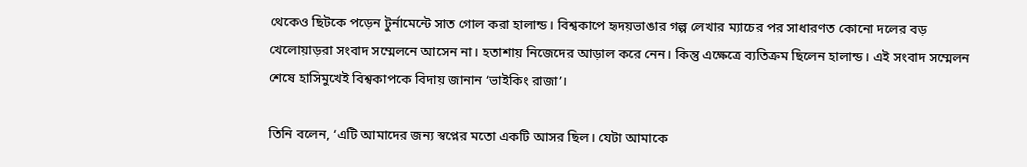থেকেও ছিটকে পড়েন টুর্নামেন্টে সাত গোল করা হালান্ড। বিশ্বকাপে হৃদয়ভাঙার গল্প লেখার ম্যাচের পর সাধারণত কোনো দলের বড় খেলোয়াড়রা সংবাদ সম্মেলনে আসেন না। হতাশায় নিজেদের আড়াল করে নেন। কিন্তু এক্ষেত্রে ব্যতিক্রম ছিলেন হালান্ড। এই সংবাদ সম্মেলন শেষে হাসিমুখেই বিশ্বকাপকে বিদায় জানান ‘ভাইকিং রাজা’।

তিনি বলেন, ‘এটি আমাদের জন্য স্বপ্নের মতো একটি আসর ছিল। যেটা আমাকে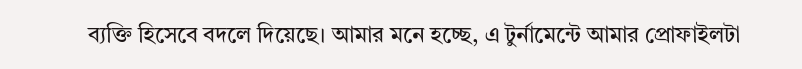ব্যক্তি হিসেবে বদলে দিয়েছে। আমার মনে হচ্ছে, এ টুর্নামেন্টে আমার প্রোফাইলটা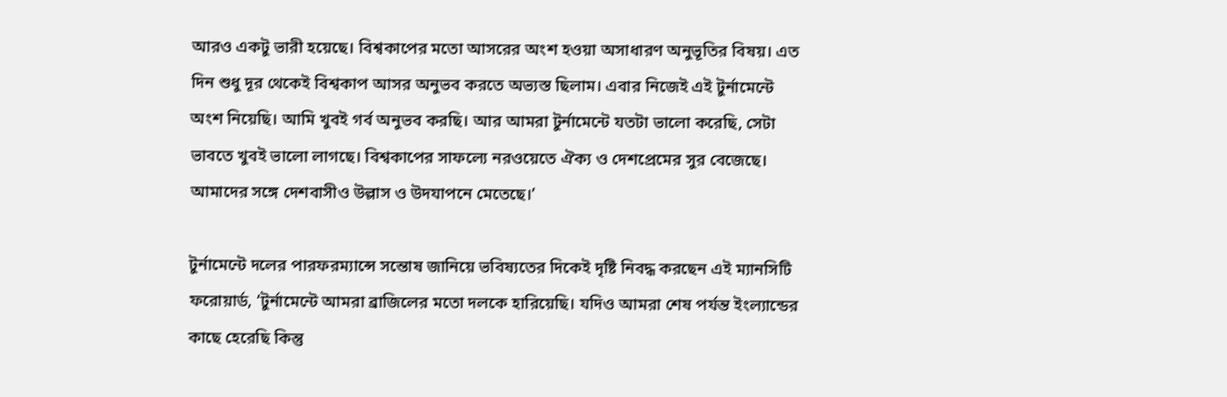আরও একটু ভারী হয়েছে। বিশ্বকাপের মতো আসরের অংশ হওয়া অসাধারণ অনুভূতির বিষয়। এত দিন শুধু দূর থেকেই বিশ্বকাপ আসর অনুভব করতে অভ্যস্ত ছিলাম। এবার নিজেই এই টুর্নামেন্টে অংশ নিয়েছি। আমি খুবই গর্ব অনুভব করছি। আর আমরা টুর্নামেন্টে যতটা ভালো করেছি, সেটা ভাবতে খুবই ভালো লাগছে। বিশ্বকাপের সাফল্যে নরওয়েতে ঐক্য ও দেশপ্রেমের সুর বেজেছে। আমাদের সঙ্গে দেশবাসীও উল্লাস ও উদযাপনে মেতেছে।’

টুর্নামেন্টে দলের পারফরম্যান্সে সন্তোষ জানিয়ে ভবিষ্যতের দিকেই দৃষ্টি নিবদ্ধ করছেন এই ম্যানসিটি ফরোয়ার্ড, ‘টুর্নামেন্টে আমরা ব্রাজিলের মতো দলকে হারিয়েছি। যদিও আমরা শেষ পর্যন্ত ইংল্যান্ডের কাছে হেরেছি কিন্তু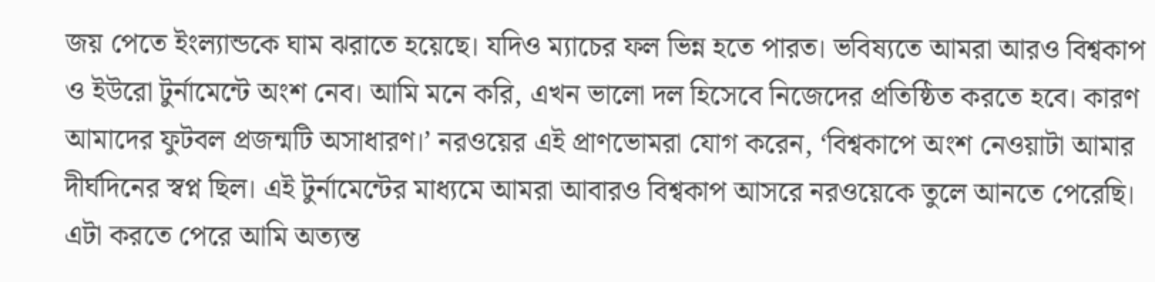জয় পেতে ইংল্যান্ডকে ঘাম ঝরাতে হয়েছে। যদিও ম্যাচের ফল ভিন্ন হতে পারত। ভবিষ্যতে আমরা আরও বিশ্বকাপ ও ইউরো টুর্নামেন্টে অংশ নেব। আমি মনে করি, এখন ভালো দল হিসেবে নিজেদের প্রতিষ্ঠিত করতে হবে। কারণ আমাদের ফুটবল প্রজন্মটি অসাধারণ।’ নরওয়ের এই প্রাণভোমরা যোগ করেন, ‘বিশ্বকাপে অংশ নেওয়াটা আমার দীর্ঘদিনের স্বপ্ন ছিল। এই টুর্নামেন্টের মাধ্যমে আমরা আবারও বিশ্বকাপ আসরে নরওয়েকে তুলে আনতে পেরেছি। এটা করতে পেরে আমি অত্যন্ত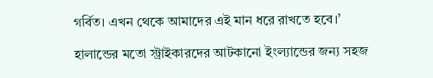গর্বিত। এখন থেকে আমাদের এই মান ধরে রাখতে হবে।’

হালান্ডের মতো স্ট্রাইকারদের আটকানো ইংল্যান্ডের জন্য সহজ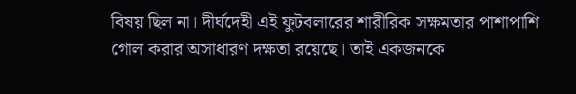বিষয় ছিল না। দীর্ঘদেহী এই ফুটবলারের শারীরিক সক্ষমতার পাশাপাশি গোল করার অসাধারণ দক্ষতা রয়েছে। তাই একজনকে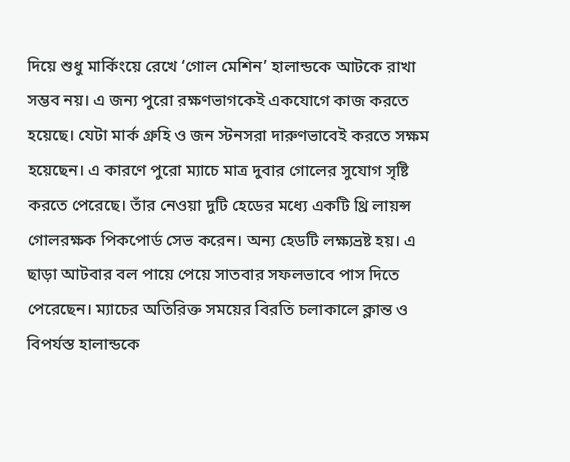দিয়ে শুধু মার্কিংয়ে রেখে ‘গোল মেশিন’ হালান্ডকে আটকে রাখা সম্ভব নয়। এ জন্য পুরো রক্ষণভাগকেই একযোগে কাজ করতে হয়েছে। যেটা মার্ক গ্রুহি ও জন স্টনসরা দারুণভাবেই করতে সক্ষম হয়েছেন। এ কারণে পুরো ম্যাচে মাত্র দুবার গোলের সুযোগ সৃষ্টি করতে পেরেছে। তাঁর নেওয়া দুটি হেডের মধ্যে একটি থ্রি লায়ন্স গোলরক্ষক পিকপোর্ড সেভ করেন। অন্য হেডটি লক্ষ্যভ্রষ্ট হয়। এ ছাড়া আটবার বল পায়ে পেয়ে সাতবার সফলভাবে পাস দিতে পেরেছেন। ম্যাচের অতিরিক্ত সময়ের বিরতি চলাকালে ক্লান্ত ও বিপর্যস্ত হালান্ডকে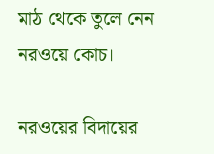মাঠ থেকে তুলে নেন নরওয়ে কোচ।

নরওয়ের বিদায়ের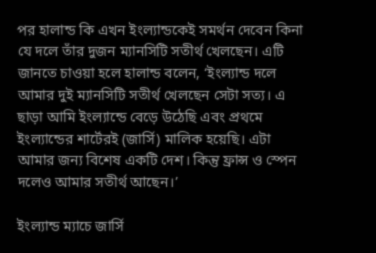পর হালান্ড কি এখন ইংল্যান্ডকেই সমর্থন দেবেন কিনা যে দলে তাঁর দুজন ম্যানসিটি সতীর্থ খেলছেন। এটি জানতে চাওয়া হলে হালান্ড বলেন, ‘ইংল্যান্ড দলে আমার দুই ম্যানসিটি সতীর্থ খেলছেন সেটা সত্য। এ ছাড়া আমি ইংল্যান্ডে বেড়ে উঠেছি এবং প্রথমে ইংল্যান্ডের শার্টেরই (জার্সি) মালিক হয়েছি। এটা আমার জন্য বিশেষ একটি দেশ। কিন্তু ফ্রান্স ও স্পেন দলেও আমার সতীর্থ আছেন।’

ইংল্যান্ড ম্যাচে জার্সি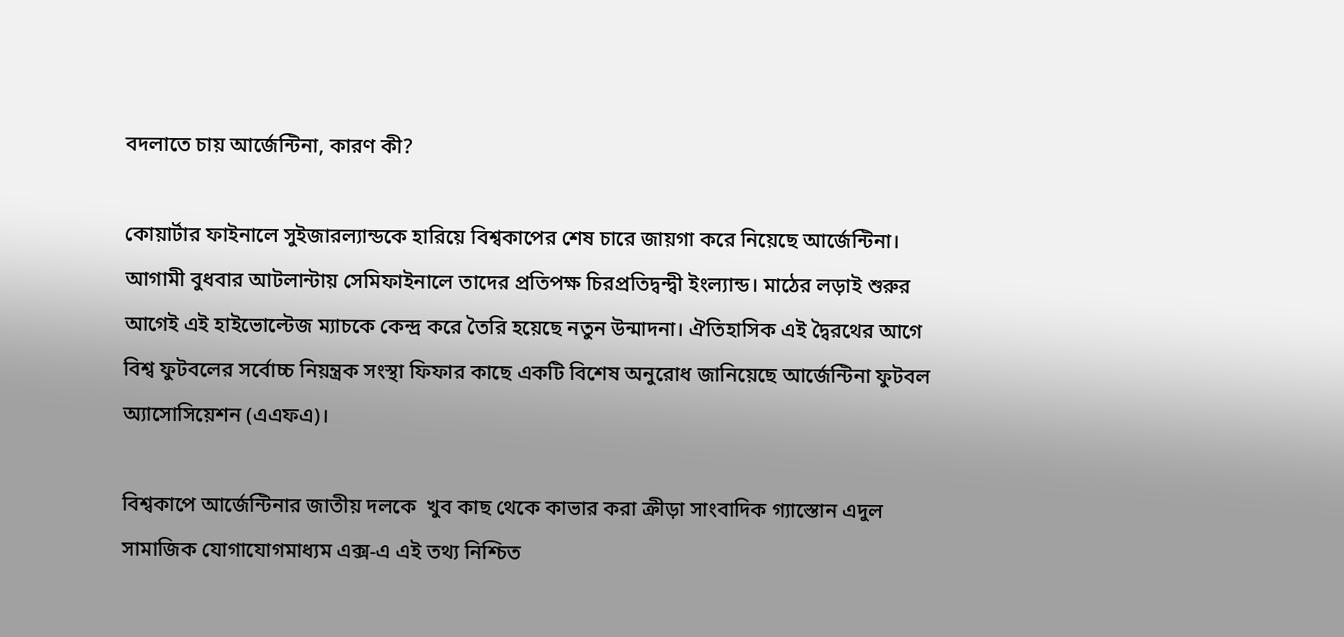বদলাতে চায় আর্জেন্টিনা, কারণ কী?

কোয়ার্টার ফাইনালে সুইজারল্যান্ডকে হারিয়ে বিশ্বকাপের শেষ চারে জায়গা করে নিয়েছে আর্জেন্টিনা। আগামী বুধবার আটলান্টায় সেমিফাইনালে তাদের প্রতিপক্ষ চিরপ্রতিদ্বন্দ্বী ইংল্যান্ড। মাঠের লড়াই শুরুর আগেই এই হাইভোল্টেজ ম্যাচকে কেন্দ্র করে তৈরি হয়েছে নতুন উন্মাদনা। ঐতিহাসিক এই দ্বৈরথের আগে বিশ্ব ফুটবলের সর্বোচ্চ নিয়ন্ত্রক সংস্থা ফিফার কাছে একটি বিশেষ অনুরোধ জানিয়েছে আর্জেন্টিনা ফুটবল অ্যাসোসিয়েশন (এএফএ)।

বিশ্বকাপে আর্জেন্টিনার জাতীয় দলকে  খুব কাছ থেকে কাভার করা ক্রীড়া সাংবাদিক গ্যাস্তোন এদুল সামাজিক যোগাযোগমাধ্যম এক্স-এ এই তথ্য নিশ্চিত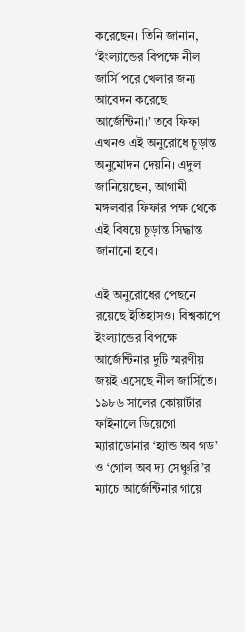করেছেন। তিনি জানান, ‘ইংল্যান্ডের বিপক্ষে নীল জার্সি পরে খেলার জন্য আবেদন করেছে আর্জেন্টিনা।’ তবে ফিফা এখনও এই অনুরোধে চূড়ান্ত অনুমোদন দেয়নি। এদুল জানিয়েছেন, আগামী মঙ্গলবার ফিফার পক্ষ থেকে এই বিষয়ে চূড়ান্ত সিদ্ধান্ত জানানো হবে।

এই অনুরোধের পেছনে রয়েছে ইতিহাসও। বিশ্বকাপে ইংল্যান্ডের বিপক্ষে আর্জেন্টিনার দুটি স্মরণীয় জয়ই এসেছে নীল জার্সিতে। ১৯৮৬ সালের কোয়ার্টার ফাইনালে ডিয়েগো ম্যারাডোনার ‘হ্যান্ড অব গড’ ও ‘গোল অব দ্য সেঞ্চুরি’র ম্যাচে আর্জেন্টিনার গায়ে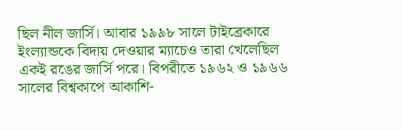ছিল নীল জার্সি। আবার ১৯৯৮ সালে টাইব্রেকারে ইংল্যান্ডকে বিদায় দেওয়ার ম্যাচেও তারা খেলেছিল একই রঙের জার্সি পরে। বিপরীতে ১৯৬২ ও ১৯৬৬ সালের বিশ্বকাপে আকাশি-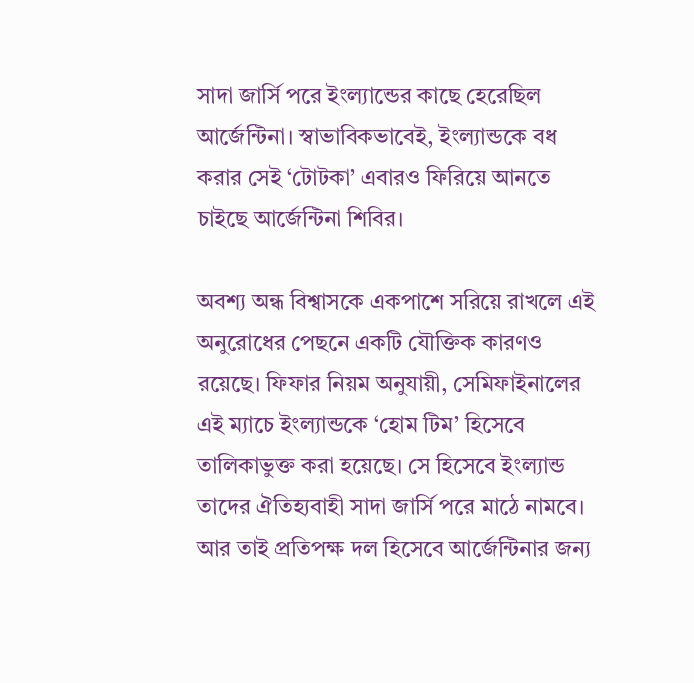সাদা জার্সি পরে ইংল্যান্ডের কাছে হেরেছিল আর্জেন্টিনা। স্বাভাবিকভাবেই, ইংল্যান্ডকে বধ করার সেই ‘টোটকা’ এবারও ফিরিয়ে আনতে চাইছে আর্জেন্টিনা শিবির।

অবশ্য অন্ধ বিশ্বাসকে একপাশে সরিয়ে রাখলে এই অনুরোধের পেছনে একটি যৌক্তিক কারণও রয়েছে। ফিফার নিয়ম অনুযায়ী, সেমিফাইনালের এই ম্যাচে ইংল্যান্ডকে ‘হোম টিম’ হিসেবে তালিকাভুক্ত করা হয়েছে। সে হিসেবে ইংল্যান্ড তাদের ঐতিহ্যবাহী সাদা জার্সি পরে মাঠে নামবে। আর তাই প্রতিপক্ষ দল হিসেবে আর্জেন্টিনার জন্য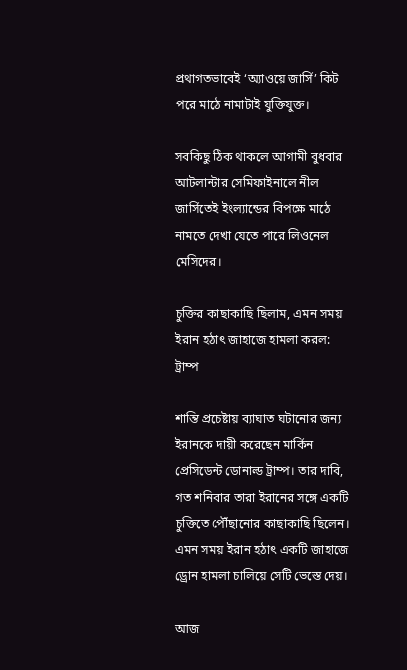প্রথাগতভাবেই ‘অ্যাওয়ে জার্সি’ কিট পরে মাঠে নামাটাই যুক্তিযুক্ত।

সবকিছু ঠিক থাকলে আগামী বুধবার আটলান্টার সেমিফাইনালে নীল জার্সিতেই ইংল্যান্ডের বিপক্ষে মাঠে নামতে দেখা যেতে পারে লিওনেল মেসিদের।

চুক্তির কাছাকাছি ছিলাম, এমন সময় ইরান হঠাৎ জাহাজে হামলা করল: ট্রাম্প

শান্তি প্রচেষ্টায় ব্যাঘাত ঘটানোর জন্য ইরানকে দায়ী করেছেন মার্কিন প্রেসিডেন্ট ডোনাল্ড ট্রাম্প। তার দাবি, গত শনিবার তারা ইরানের সঙ্গে একটি চুক্তিতে পৌঁছানোর কাছাকাছি ছিলেন। এমন সময় ইরান হঠাৎ একটি জাহাজে ড্রোন হামলা চালিয়ে সেটি ভেস্তে দেয়।

আজ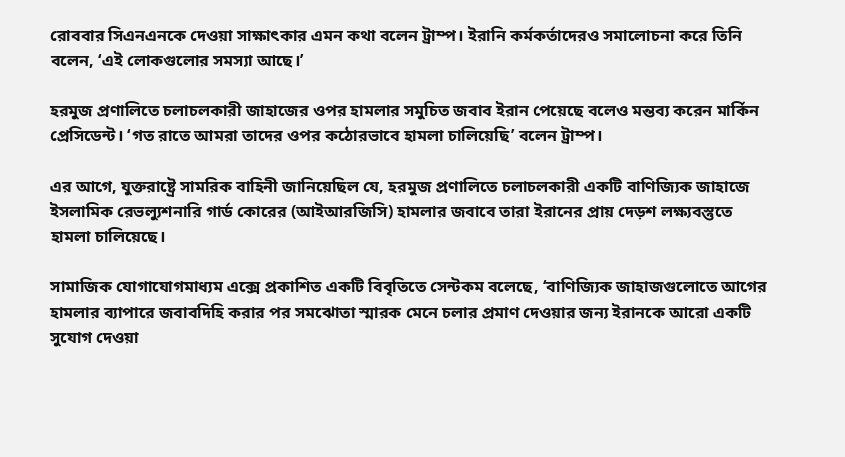রোববার সিএনএনকে দেওয়া সাক্ষাৎকার এমন কথা বলেন ট্রাম্প। ইরানি কর্মকর্তাদেরও সমালোচনা করে তিনি বলেন, ‘এই লোকগুলোর সমস্যা আছে।’

হরমুজ প্রণালিতে চলাচলকারী জাহাজের ওপর হামলার সমুচিত জবাব ইরান পেয়েছে বলেও মন্তব্য করেন মার্কিন প্রেসিডেন্ট। ‘গত রাতে আমরা তাদের ওপর কঠোরভাবে হামলা চালিয়েছি’ বলেন ট্রাম্প।

এর আগে, যুক্তরাষ্ট্রে সামরিক বাহিনী জানিয়েছিল যে, হরমুজ প্রণালিতে চলাচলকারী একটি বাণিজ্যিক জাহাজে ইসলামিক রেভল্যুশনারি গার্ড কোরের (আইআরজিসি) হামলার জবাবে তারা ইরানের প্রায় দেড়শ লক্ষ্যবস্তুতে হামলা চালিয়েছে।

সামাজিক যোগাযোগমাধ্যম এক্সে প্রকাশিত একটি বিবৃতিতে সেন্টকম বলেছে, ‘বাণিজ্যিক জাহাজগুলোতে আগের হামলার ব্যাপারে জবাবদিহি করার পর সমঝোতা স্মারক মেনে চলার প্রমাণ দেওয়ার জন্য ইরানকে আরো একটি সুযোগ দেওয়া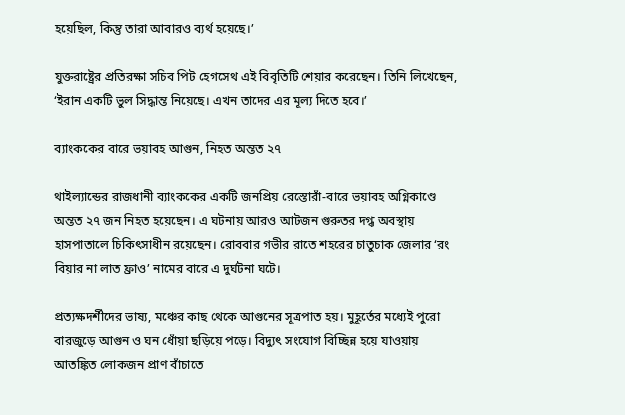হয়েছিল, কিন্তু তারা আবারও ব্যর্থ হয়েছে।’

যুক্তরাষ্ট্রের প্রতিরক্ষা সচিব পিট হেগসেথ এই বিবৃতিটি শেয়ার করেছেন। তিনি লিখেছেন, ‘ইরান একটি ভুল সিদ্ধান্ত নিয়েছে। এখন তাদের এর মূল্য দিতে হবে।’

ব্যাংককের বারে ভয়াবহ আগুন, নিহত অন্তত ২৭

থাইল্যান্ডের রাজধানী ব্যাংককের একটি জনপ্রিয় রেস্তোরাঁ-বারে ভয়াবহ অগ্নিকাণ্ডে অন্তত ২৭ জন নিহত হয়েছেন। এ ঘটনায় আরও আটজন গুরুতর দগ্ধ অবস্থায় হাসপাতালে চিকিৎসাধীন রয়েছেন। রোববার গভীর রাতে শহরের চাতুচাক জেলার ‘রং বিয়ার না লাত ফ্রাও’ নামের বারে এ দুর্ঘটনা ঘটে।

প্রত্যক্ষদর্শীদের ভাষ্য, মঞ্চের কাছ থেকে আগুনের সূত্রপাত হয়। মুহূর্তের মধ্যেই পুরো বারজুড়ে আগুন ও ঘন ধোঁয়া ছড়িয়ে পড়ে। বিদ্যুৎ সংযোগ বিচ্ছিন্ন হয়ে যাওয়ায় আতঙ্কিত লোকজন প্রাণ বাঁচাতে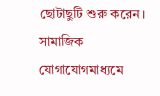ছোটাছুটি শুরু করেন। সামাজিক যোগাযোগমাধ্যমে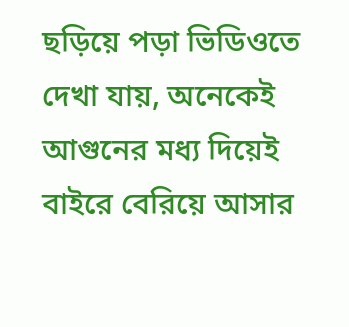ছড়িয়ে পড়া ভিডিওতে দেখা যায়, অনেকেই আগুনের মধ্য দিয়েই বাইরে বেরিয়ে আসার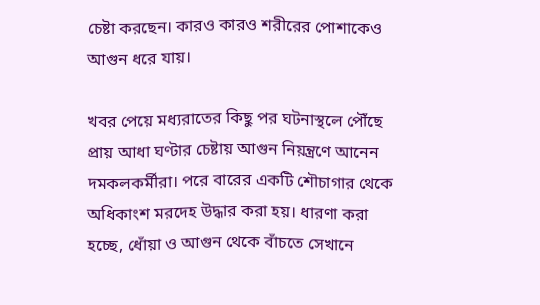চেষ্টা করছেন। কারও কারও শরীরের পোশাকেও আগুন ধরে যায়।

খবর পেয়ে মধ্যরাতের কিছু পর ঘটনাস্থলে পৌঁছে প্রায় আধা ঘণ্টার চেষ্টায় আগুন নিয়ন্ত্রণে আনেন দমকলকর্মীরা। পরে বারের একটি শৌচাগার থেকে অধিকাংশ মরদেহ উদ্ধার করা হয়। ধারণা করা হচ্ছে, ধোঁয়া ও আগুন থেকে বাঁচতে সেখানে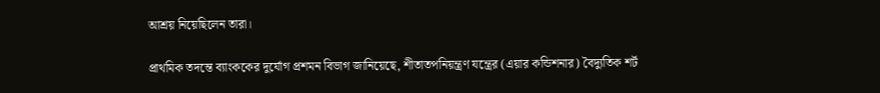আশ্রয় নিয়েছিলেন তারা।

প্রাথমিক তদন্তে ব্যাংককের দুর্যোগ প্রশমন বিভাগ জানিয়েছে, শীতাতপনিয়ন্ত্রণ যন্ত্রের (এয়ার কন্ডিশনার) বৈদ্যুতিক শর্ট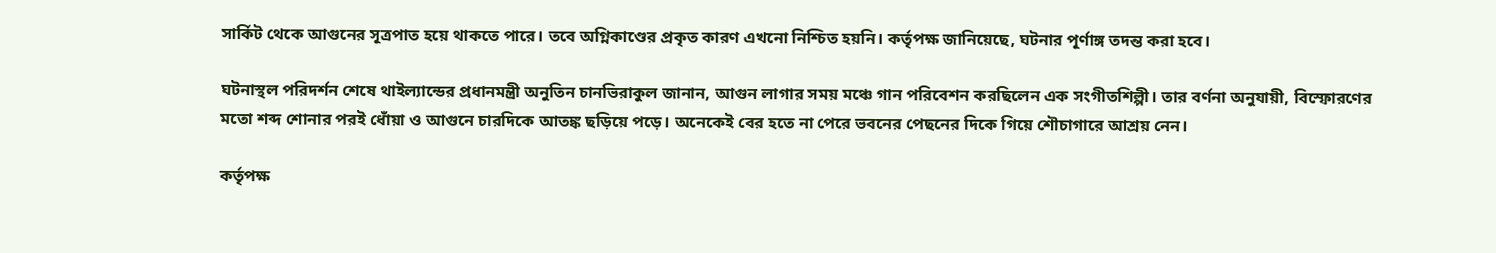সার্কিট থেকে আগুনের সূত্রপাত হয়ে থাকতে পারে। তবে অগ্নিকাণ্ডের প্রকৃত কারণ এখনো নিশ্চিত হয়নি। কর্তৃপক্ষ জানিয়েছে, ঘটনার পূর্ণাঙ্গ তদন্ত করা হবে।

ঘটনাস্থল পরিদর্শন শেষে থাইল্যান্ডের প্রধানমন্ত্রী অনুতিন চানভিরাকুল জানান, আগুন লাগার সময় মঞ্চে গান পরিবেশন করছিলেন এক সংগীতশিল্পী। তার বর্ণনা অনুযায়ী, বিস্ফোরণের মতো শব্দ শোনার পরই ধোঁয়া ও আগুনে চারদিকে আতঙ্ক ছড়িয়ে পড়ে। অনেকেই বের হতে না পেরে ভবনের পেছনের দিকে গিয়ে শৌচাগারে আশ্রয় নেন।

কর্তৃপক্ষ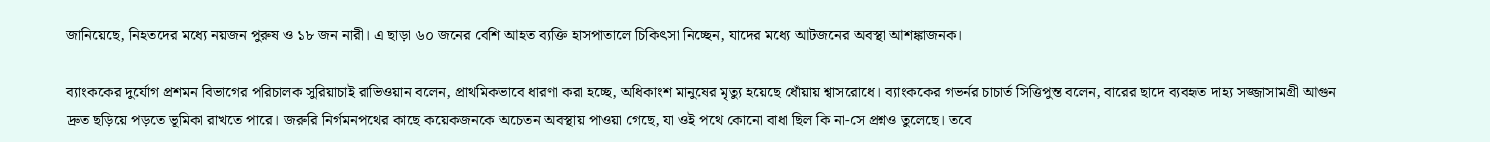জানিয়েছে, নিহতদের মধ্যে নয়জন পুরুষ ও ১৮ জন নারী। এ ছাড়া ৬০ জনের বেশি আহত ব্যক্তি হাসপাতালে চিকিৎসা নিচ্ছেন, যাদের মধ্যে আটজনের অবস্থা আশঙ্কাজনক।

ব্যাংককের দুর্যোগ প্রশমন বিভাগের পরিচালক সুরিয়াচাই রাভিওয়ান বলেন, প্রাথমিকভাবে ধারণা করা হচ্ছে, অধিকাংশ মানুষের মৃত্যু হয়েছে ধোঁয়ায় শ্বাসরোধে। ব্যাংককের গভর্নর চাচার্ত সিত্তিপুন্ত বলেন, বারের ছাদে ব্যবহৃত দাহ্য সজ্জাসামগ্রী আগুন দ্রুত ছড়িয়ে পড়তে ভূমিকা রাখতে পারে। জরুরি নির্গমনপথের কাছে কয়েকজনকে অচেতন অবস্থায় পাওয়া গেছে, যা ওই পথে কোনো বাধা ছিল কি না-সে প্রশ্নও তুলেছে। তবে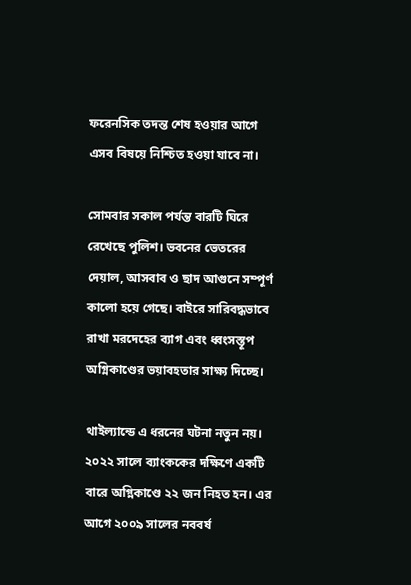ফরেনসিক তদন্ত শেষ হওয়ার আগে এসব বিষয়ে নিশ্চিত হওয়া যাবে না।

সোমবার সকাল পর্যন্ত বারটি ঘিরে রেখেছে পুলিশ। ভবনের ভেতরের দেয়াল, আসবাব ও ছাদ আগুনে সম্পূর্ণ কালো হয়ে গেছে। বাইরে সারিবদ্ধভাবে রাখা মরদেহের ব্যাগ এবং ধ্বংসস্তূপ অগ্নিকাণ্ডের ভয়াবহতার সাক্ষ্য দিচ্ছে।

থাইল্যান্ডে এ ধরনের ঘটনা নতুন নয়। ২০২২ সালে ব্যাংককের দক্ষিণে একটি বারে অগ্নিকাণ্ডে ২২ জন নিহত হন। এর আগে ২০০৯ সালের নববর্ষ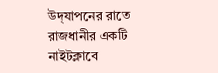উদ্‌যাপনের রাতে রাজধানীর একটি নাইটক্লাবে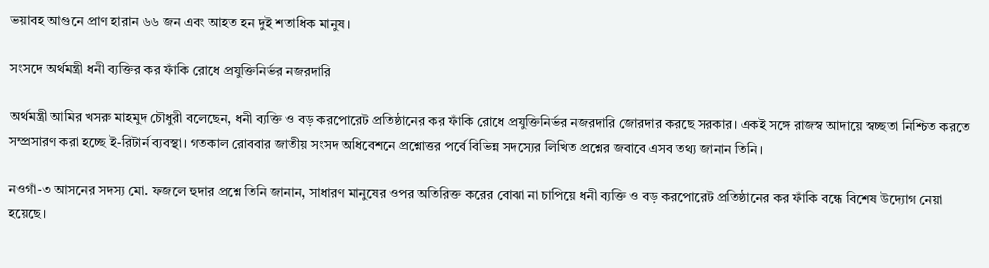ভয়াবহ আগুনে প্রাণ হারান ৬৬ জন এবং আহত হন দুই শতাধিক মানুষ।

সংসদে অর্থমন্ত্রী ধনী ব্যক্তির কর ফাঁকি রোধে প্রযুক্তিনির্ভর নজরদারি

অর্থমন্ত্রী আমির খসরু মাহমুদ চৌধুরী বলেছেন, ধনী ব্যক্তি ও বড় করপোরেট প্রতিষ্ঠানের কর ফাঁকি রোধে প্রযুক্তিনির্ভর নজরদারি জোরদার করছে সরকার। একই সঙ্গে রাজস্ব আদায়ে স্বচ্ছতা নিশ্চিত করতে সম্প্রসারণ করা হচ্ছে ই-রিটার্ন ব্যবস্থা। গতকাল রোববার জাতীয় সংসদ অধিবেশনে প্রশ্নোত্তর পর্বে বিভিন্ন সদস্যের লিখিত প্রশ্নের জবাবে এসব তথ্য জানান তিনি।

নওগাঁ-৩ আসনের সদস্য মো. ফজলে হুদার প্রশ্নে তিনি জানান, সাধারণ মানুষের ওপর অতিরিক্ত করের বোঝা না চাপিয়ে ধনী ব্যক্তি ও বড় করপোরেট প্রতিষ্ঠানের কর ফাঁকি বন্ধে বিশেষ উদ্যোগ নেয়া হয়েছে।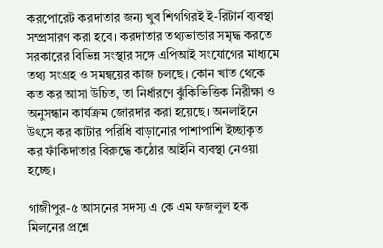করপোরেট করদাতার জন্য খুব শিগগিরই ই-রিটার্ন ব্যবস্থা সম্প্রসারণ করা হবে। করদাতার তথ্যভান্ডার সমৃদ্ধ করতে সরকারের বিভিন্ন সংস্থার সঙ্গে এপিআই সংযোগের মাধ্যমে তথ্য সংগ্রহ ও সমন্বয়ের কাজ চলছে। কোন খাত থেকে কত কর আসা উচিত, তা নির্ধারণে ঝুঁকিভিত্তিক নিরীক্ষা ও অনুসন্ধান কার্যক্রম জোরদার করা হয়েছে। অনলাইনে উৎসে কর কাটার পরিধি বাড়ানোর পাশাপাশি ইচ্ছাকৃত কর ফাঁকিদাতার বিরুদ্ধে কঠোর আইনি ব্যবস্থা নেওয়া হচ্ছে।

গাজীপুর-৫ আসনের সদস্য এ কে এম ফজলুল হক মিলনের প্রশ্নে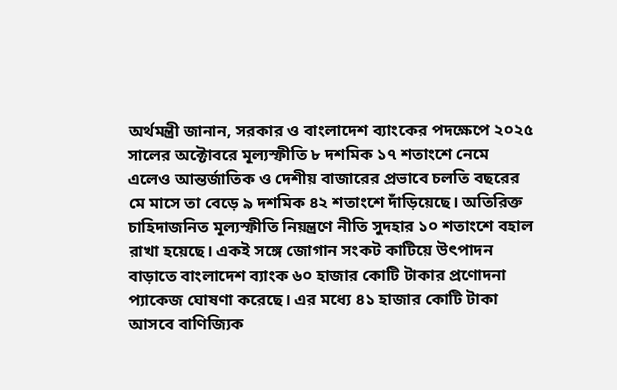অর্থমন্ত্রী জানান, সরকার ও বাংলাদেশ ব্যাংকের পদক্ষেপে ২০২৫ সালের অক্টোবরে মূল্যস্ফীতি ৮ দশমিক ১৭ শতাংশে নেমে এলেও আন্তর্জাতিক ও দেশীয় বাজারের প্রভাবে চলতি বছরের মে মাসে তা বেড়ে ৯ দশমিক ৪২ শতাংশে দাঁড়িয়েছে। অতিরিক্ত চাহিদাজনিত মূল্যস্ফীতি নিয়ন্ত্রণে নীতি সুদহার ১০ শতাংশে বহাল রাখা হয়েছে। একই সঙ্গে জোগান সংকট কাটিয়ে উৎপাদন বাড়াতে বাংলাদেশ ব্যাংক ৬০ হাজার কোটি টাকার প্রণোদনা প্যাকেজ ঘোষণা করেছে। এর মধ্যে ৪১ হাজার কোটি টাকা আসবে বাণিজ্যিক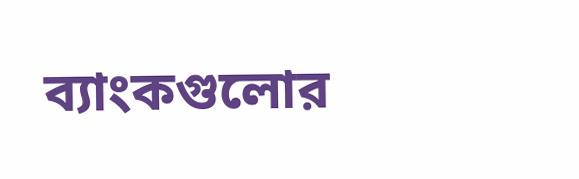ব্যাংকগুলোর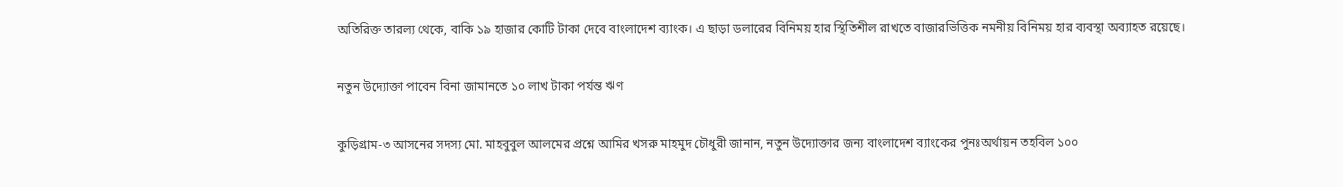অতিরিক্ত তারল্য থেকে, বাকি ১৯ হাজার কোটি টাকা দেবে বাংলাদেশ ব্যাংক। এ ছাড়া ডলারের বিনিময় হার স্থিতিশীল রাখতে বাজারভিত্তিক নমনীয় বিনিময় হার ব্যবস্থা অব্যাহত রয়েছে।

নতুন উদ্যোক্তা পাবেন বিনা জামানতে ১০ লাখ টাকা পর্যন্ত ঋণ

কুড়িগ্রাম-৩ আসনের সদস্য মো. মাহবুবুল আলমের প্রশ্নে আমির খসরু মাহমুদ চৌধুরী জানান, নতুন উদ্যোক্তার জন্য বাংলাদেশ ব্যাংকের পুনঃঅর্থায়ন তহবিল ১০০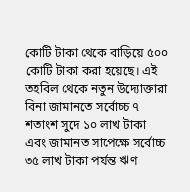কোটি টাকা থেকে বাড়িয়ে ৫০০ কোটি টাকা করা হয়েছে। এই তহবিল থেকে নতুন উদ্যোক্তারা বিনা জামানতে সর্বোচ্চ ৭ শতাংশ সুদে ১০ লাখ টাকা এবং জামানত সাপেক্ষে সর্বোচ্চ ৩৫ লাখ টাকা পর্যন্ত ঋণ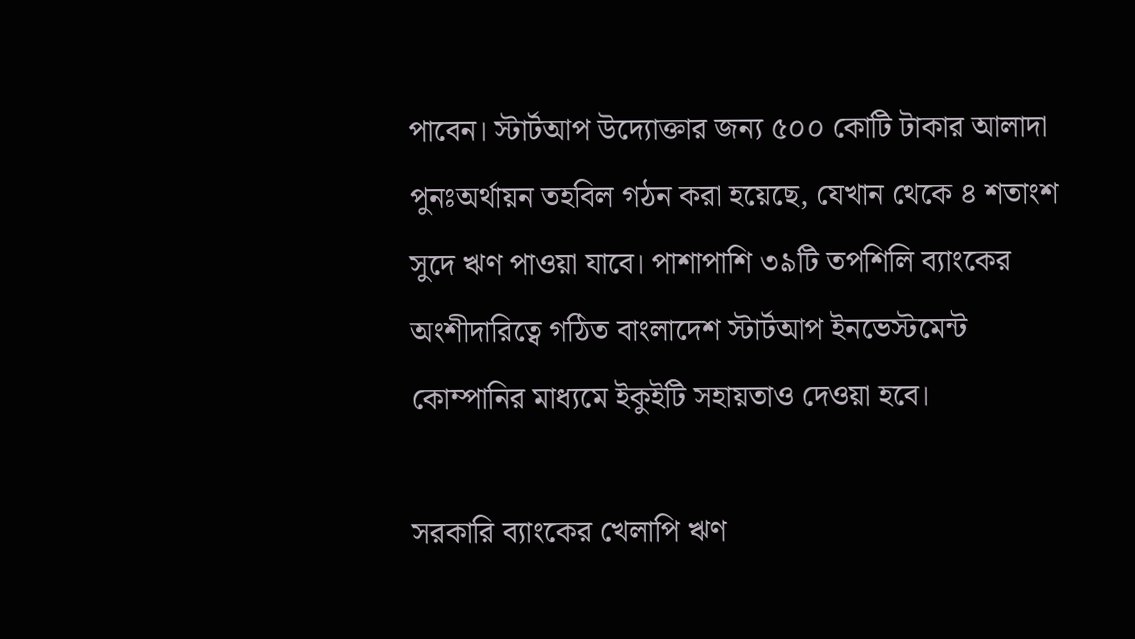পাবেন। স্টার্টআপ উদ্যোক্তার জন্য ৫০০ কোটি টাকার আলাদা পুনঃঅর্থায়ন তহবিল গঠন করা হয়েছে, যেখান থেকে ৪ শতাংশ সুদে ঋণ পাওয়া যাবে। পাশাপাশি ৩৯টি তপশিলি ব্যাংকের অংশীদারিত্বে গঠিত বাংলাদেশ স্টার্টআপ ইনভেস্টমেন্ট কোম্পানির মাধ্যমে ইকুইটি সহায়তাও দেওয়া হবে।

সরকারি ব্যাংকের খেলাপি ঋণ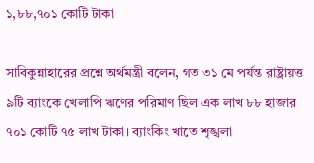১,৮৮,৭০১ কোটি টাকা

সাবিকুন্নাহারের প্রশ্নে অর্থমন্ত্রী বলেন, গত ৩১ মে পর্যন্ত রাষ্ট্রায়ত্ত ৯টি ব্যাংকে খেলাপি ঋণের পরিমাণ ছিল এক লাখ ৮৮ হাজার ৭০১ কোটি ৭৫ লাখ টাকা। ব্যাংকিং খাতে শৃঙ্খলা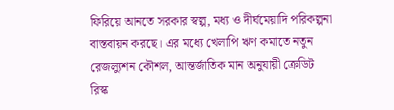ফিরিয়ে আনতে সরকার স্বল্প, মধ্য ও দীর্ঘমেয়াদি পরিকল্পনা বাস্তবায়ন করছে। এর মধ্যে খেলাপি ঋণ কমাতে নতুন রেজল্যুশন কৌশল, আন্তর্জাতিক মান অনুযায়ী ক্রেডিট রিস্ক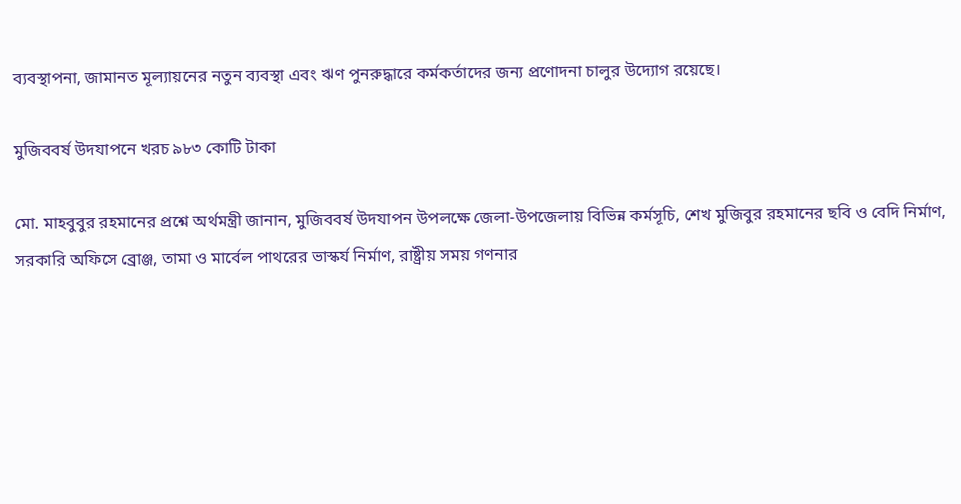ব্যবস্থাপনা, জামানত মূল্যায়নের নতুন ব্যবস্থা এবং ঋণ পুনরুদ্ধারে কর্মকর্তাদের জন্য প্রণোদনা চালুর উদ্যোগ রয়েছে।

মুজিববর্ষ উদযাপনে খরচ ৯৮৩ কোটি টাকা

মো. মাহবুবুর রহমানের প্রশ্নে অর্থমন্ত্রী জানান, মুজিববর্ষ উদযাপন উপলক্ষে জেলা-উপজেলায় বিভিন্ন কর্মসূচি, শেখ মুজিবুর রহমানের ছবি ও বেদি নির্মাণ, সরকারি অফিসে ব্রোঞ্জ, তামা ও মার্বেল পাথরের ভাস্কর্য নির্মাণ, রাষ্ট্রীয় সময় গণনার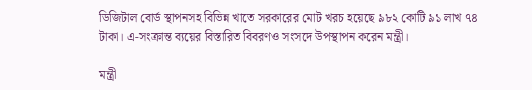ডিজিটাল বোর্ড স্থাপনসহ বিভিন্ন খাতে সরকারের মোট খরচ হয়েছে ৯৮২ কোটি ৯১ লাখ ৭৪ টাকা। এ-সংক্রান্ত ব্যয়ের বিস্তারিত বিবরণও সংসদে উপস্থাপন করেন মন্ত্রী।

মন্ত্রী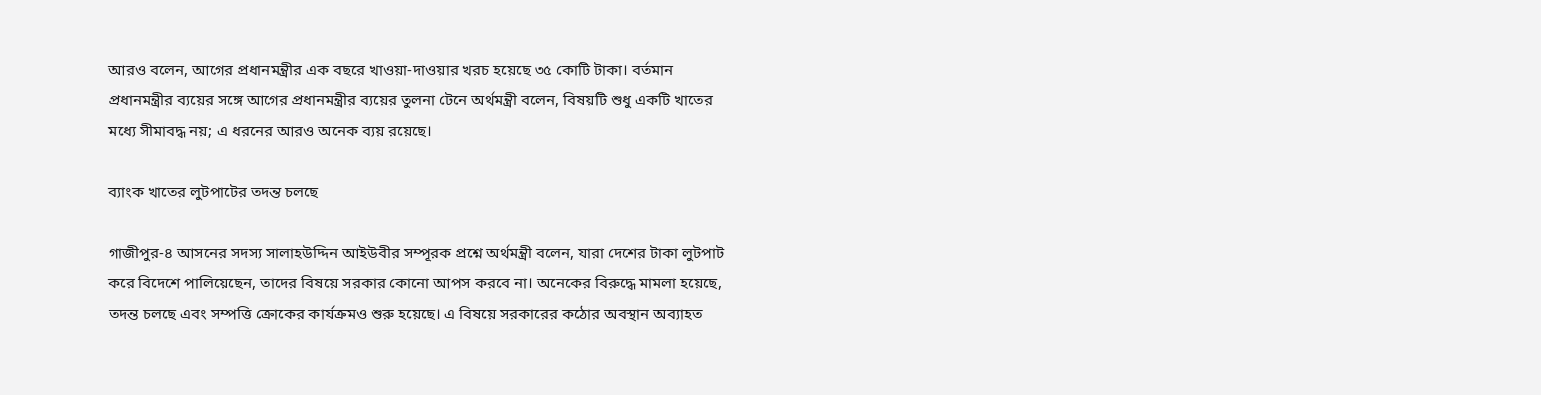আরও বলেন, আগের প্রধানমন্ত্রীর এক বছরে খাওয়া-দাওয়ার খরচ হয়েছে ৩৫ কোটি টাকা। বর্তমান প্রধানমন্ত্রীর ব্যয়ের সঙ্গে আগের প্রধানমন্ত্রীর ব্যয়ের তুলনা টেনে অর্থমন্ত্রী বলেন, বিষয়টি শুধু একটি খাতের মধ্যে সীমাবদ্ধ নয়; এ ধরনের আরও অনেক ব্যয় রয়েছে।

ব্যাংক খাতের লুটপাটের তদন্ত চলছে

গাজীপুর-৪ আসনের সদস্য সালাহউদ্দিন আইউবীর সম্পূরক প্রশ্নে অর্থমন্ত্রী বলেন, যারা দেশের টাকা লুটপাট করে বিদেশে পালিয়েছেন, তাদের বিষয়ে সরকার কোনো আপস করবে না। অনেকের বিরুদ্ধে মামলা হয়েছে, তদন্ত চলছে এবং সম্পত্তি ক্রোকের কার্যক্রমও শুরু হয়েছে। এ বিষয়ে সরকারের কঠোর অবস্থান অব্যাহত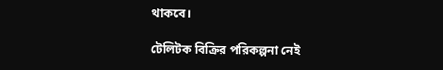থাকবে।

টেলিটক বিক্রির পরিকল্পনা নেই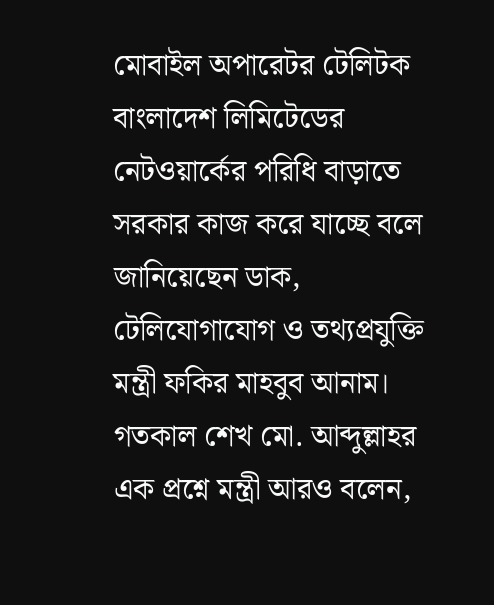মোবাইল অপারেটর টেলিটক বাংলাদেশ লিমিটেডের নেটওয়ার্কের পরিধি বাড়াতে সরকার কাজ করে যাচ্ছে বলে জানিয়েছেন ডাক, টেলিযোগাযোগ ও তথ্যপ্রযুক্তি মন্ত্রী ফকির মাহবুব আনাম। গতকাল শেখ মো. আব্দুল্লাহর এক প্রশ্নে মন্ত্রী আরও বলেন,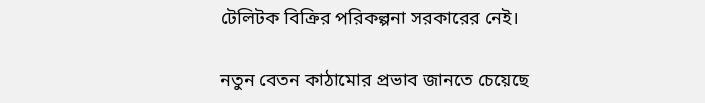টেলিটক বিক্রির পরিকল্পনা সরকারের নেই।

নতুন বেতন কাঠামোর প্রভাব জানতে চেয়েছে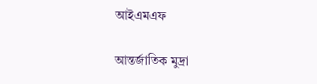আইএমএফ

আন্তর্জাতিক মুদ্রা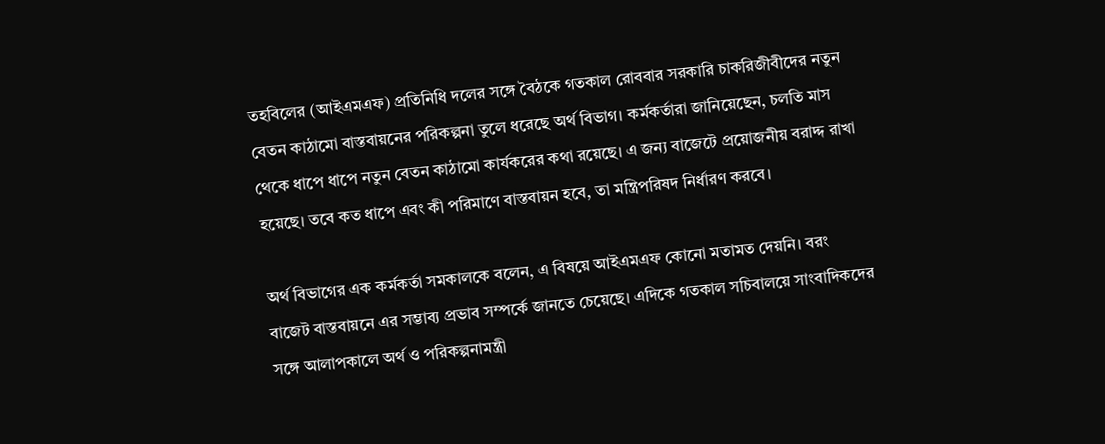তহবিলের (আইএমএফ) প্রতিনিধি দলের সঙ্গে বৈঠকে গতকাল রোববার সরকারি চাকরিজীবীদের নতুন বেতন কাঠামো বাস্তবায়নের পরিকল্পনা তুলে ধরেছে অর্থ বিভাগ। কর্মকর্তারা জানিয়েছেন, চলতি মাস থেকে ধাপে ধাপে নতুন বেতন কাঠামো কার্যকরের কথা রয়েছে। এ জন্য বাজেটে প্রয়োজনীয় বরাদ্দ রাখা হয়েছে। তবে কত ধাপে এবং কী পরিমাণে বাস্তবায়ন হবে, তা মন্ত্রিপরিষদ নির্ধারণ করবে।

অর্থ বিভাগের এক কর্মকর্তা সমকালকে বলেন, এ বিষয়ে আইএমএফ কোনো মতামত দেয়নি। বরং বাজেট বাস্তবায়নে এর সম্ভাব্য প্রভাব সম্পর্কে জানতে চেয়েছে। এদিকে গতকাল সচিবালয়ে সাংবাদিকদের সঙ্গে আলাপকালে অর্থ ও পরিকল্পনামন্ত্রী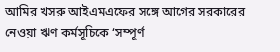আমির খসরু আইএমএফের সঙ্গে আগের সরকারের নেওয়া ঋণ কর্মসূচিকে ‘সম্পূর্ণ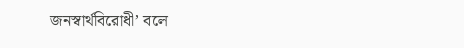জনস্বার্থবিরোধী’ বলে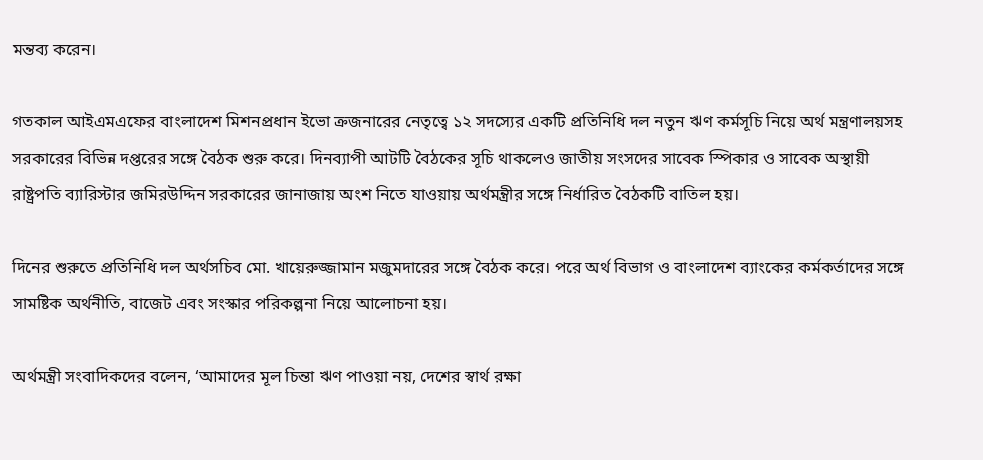মন্তব্য করেন।

গতকাল আইএমএফের বাংলাদেশ মিশনপ্রধান ইভো ক্রজনারের নেতৃত্বে ১২ সদস্যের একটি প্রতিনিধি দল নতুন ঋণ কর্মসূচি নিয়ে অর্থ মন্ত্রণালয়সহ সরকারের বিভিন্ন দপ্তরের সঙ্গে বৈঠক শুরু করে। দিনব্যাপী আটটি বৈঠকের সূচি থাকলেও জাতীয় সংসদের সাবেক স্পিকার ও সাবেক অস্থায়ী রাষ্ট্রপতি ব্যারিস্টার জমিরউদ্দিন সরকারের জানাজায় অংশ নিতে যাওয়ায় অর্থমন্ত্রীর সঙ্গে নির্ধারিত বৈঠকটি বাতিল হয়।

দিনের শুরুতে প্রতিনিধি দল অর্থসচিব মো. খায়েরুজ্জামান মজুমদারের সঙ্গে বৈঠক করে। পরে অর্থ বিভাগ ও বাংলাদেশ ব্যাংকের কর্মকর্তাদের সঙ্গে সামষ্টিক অর্থনীতি, বাজেট এবং সংস্কার পরিকল্পনা নিয়ে আলোচনা হয়।

অর্থমন্ত্রী সংবাদিকদের বলেন, ‘আমাদের মূল চিন্তা ঋণ পাওয়া নয়, দেশের স্বার্থ রক্ষা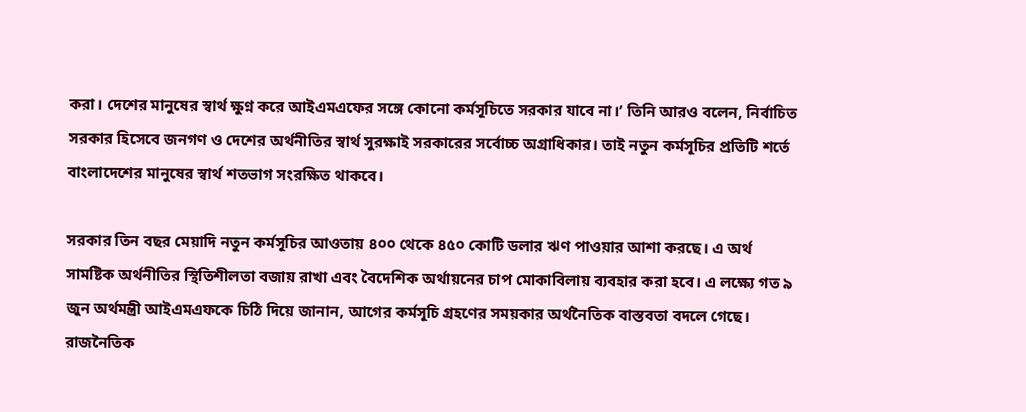করা। দেশের মানুষের স্বার্থ ক্ষুণ্ন করে আইএমএফের সঙ্গে কোনো কর্মসূচিতে সরকার যাবে না।’ তিনি আরও বলেন, নির্বাচিত সরকার হিসেবে জনগণ ও দেশের অর্থনীতির স্বার্থ সুরক্ষাই সরকারের সর্বোচ্চ অগ্রাধিকার। তাই নতুন কর্মসূচির প্রতিটি শর্তে বাংলাদেশের মানুষের স্বার্থ শতভাগ সংরক্ষিত থাকবে।

সরকার তিন বছর মেয়াদি নতুন কর্মসূচির আওতায় ৪০০ থেকে ৪৫০ কোটি ডলার ঋণ পাওয়ার আশা করছে। এ অর্থ সামষ্টিক অর্থনীতির স্থিতিশীলতা বজায় রাখা এবং বৈদেশিক অর্থায়নের চাপ মোকাবিলায় ব্যবহার করা হবে। এ লক্ষ্যে গত ৯ জুন অর্থমন্ত্রী আইএমএফকে চিঠি দিয়ে জানান, আগের কর্মসূচি গ্রহণের সময়কার অর্থনৈতিক বাস্তবতা বদলে গেছে। রাজনৈতিক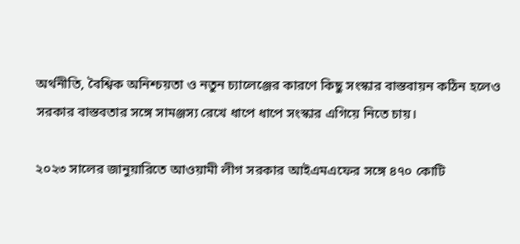অর্থনীতি, বৈশ্বিক অনিশ্চয়তা ও নতুন চ্যালেঞ্জের কারণে কিছু সংস্কার বাস্তবায়ন কঠিন হলেও সরকার বাস্তবতার সঙ্গে সামঞ্জস্য রেখে ধাপে ধাপে সংস্কার এগিয়ে নিতে চায়।

২০২৩ সালের জানুয়ারিতে আওয়ামী লীগ সরকার আইএমএফের সঙ্গে ৪৭০ কোটি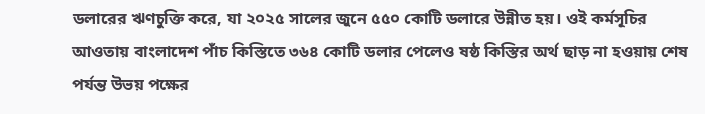ডলারের ঋণচুক্তি করে, যা ২০২৫ সালের জুনে ৫৫০ কোটি ডলারে উন্নীত হয়। ওই কর্মসূচির আওতায় বাংলাদেশ পাঁচ কিস্তিতে ৩৬৪ কোটি ডলার পেলেও ষষ্ঠ কিস্তির অর্থ ছাড় না হওয়ায় শেষ পর্যন্ত উভয় পক্ষের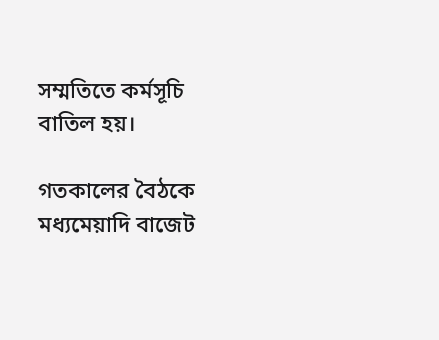সম্মতিতে কর্মসূচি বাতিল হয়।

গতকালের বৈঠকে মধ্যমেয়াদি বাজেট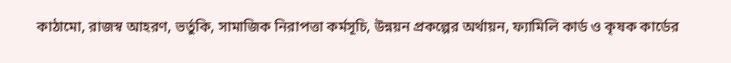কাঠামো, রাজস্ব আহরণ, ভর্তুকি, সামাজিক নিরাপত্তা কর্মসূচি, উন্নয়ন প্রকল্পের অর্থায়ন, ফ্যামিলি কার্ড ও কৃষক কার্ডের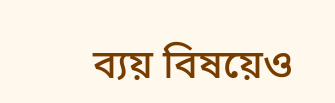ব্যয় বিষয়েও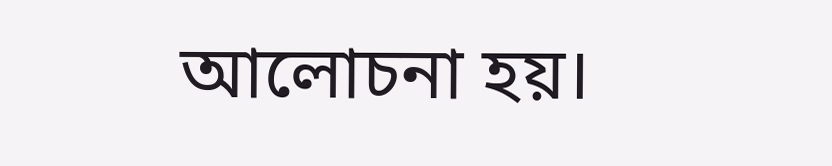আলোচনা হয়।